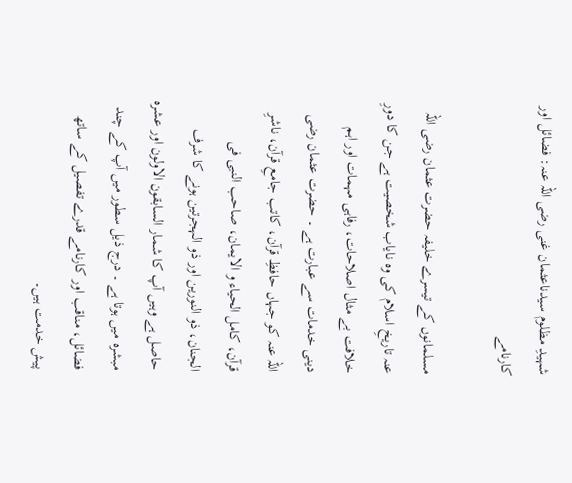شہیدِ مظلوم سیدناعثمان غنی رضی اللہ عنہ: فضائل اور كارنامے

مسلمانوں کے تیسرے خلیفہ حضرت عثمان رضی اللہ عنہ تاریخِ اسلام کی وہ نایاب شخصیت ہے جن کا دورِ خلافت بے مثال اصلاحات، رفاہی مہمات اور اہم دینی خدمات سے عبارت ہے ۔ حضرت عثمان رضی اللہ عنہ کو جہاں حافظِ قرآن، کاتب جامعِ قرآن، ناشرِ قرآن، کامل الحیاء و الایمان، صاحب النبی فی الجنان، ذو النورین اور ذو الہجرتین ہونے کا شرف حاصل ہے وہیں آپ کا شمار السابقون الاولون اور عشرہ مبشرہ میں ہوتا ہے ۔ درج ذیل سطور میں آپ کے چند فضائل، مناقب اور كارنامے قدرے تفصیل کے ساتھ پیش خدمت ہیں۔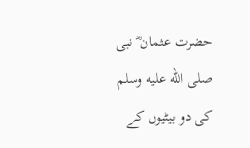حضرت عثمان ؓ نبی صلى الله عليه وسلم کی دو بیٹیوں کے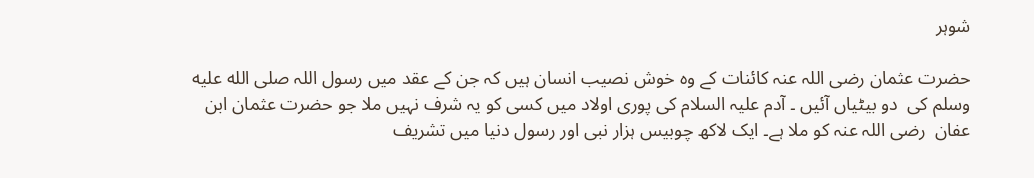شوہر

حضرت عثمان رضی اللہ عنہ کائنات کے وہ خوش نصیب انسان ہیں کہ جن کے عقد میں رسول اللہ صلى الله عليه وسلم کی  دو بیٹیاں آئیں ۔ آدم علیہ السلام کی پوری اولاد میں کسی کو یہ شرف نہیں ملا جو حضرت عثمان ابن عفان  رضی اللہ عنہ کو ملا ہے۔ ایک لاکھ چوبیس ہزار نبی اور رسول دنیا میں تشریف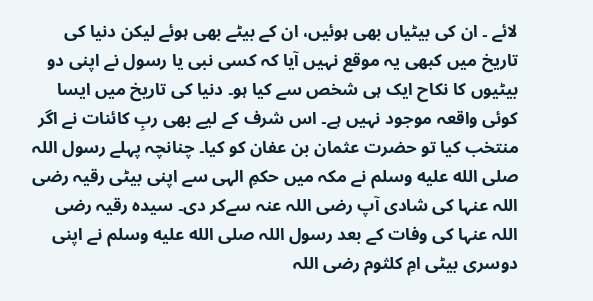لائے ۔ ان کی بیٹیاں بھی ہوئیں، ان کے بیٹے بھی ہوئے لیکن دنیا کی تاریخ میں کبھی یہ موقع نہیں آیا کہ کسی نبی یا رسول نے اپنی دو بیٹیوں کا نکاح ایک ہی شخص سے کیا ہو۔ دنیا کی تاریخ میں ایسا کوئی واقعہ موجود نہیں ہے۔ اس شرف کے لیے بھی ربِ کائنات نے اگر منتخب کیا تو حضرت عثمان بن عفان کو کیا۔ چنانچہ پہلے رسول اللہ صلى الله عليه وسلم نے مکہ میں حکمِ الہی سے اپنی بیٹی رقیہ رضی اللہ عنہا کی شادی آپ رضی اللہ عنہ سےکر دی۔ سیدہ رقیہ رضی اللہ عنہا کی وفات کے بعد رسول اللہ صلى الله عليه وسلم نے اپنی دوسری بیٹی امِ کلثوم رضی اللہ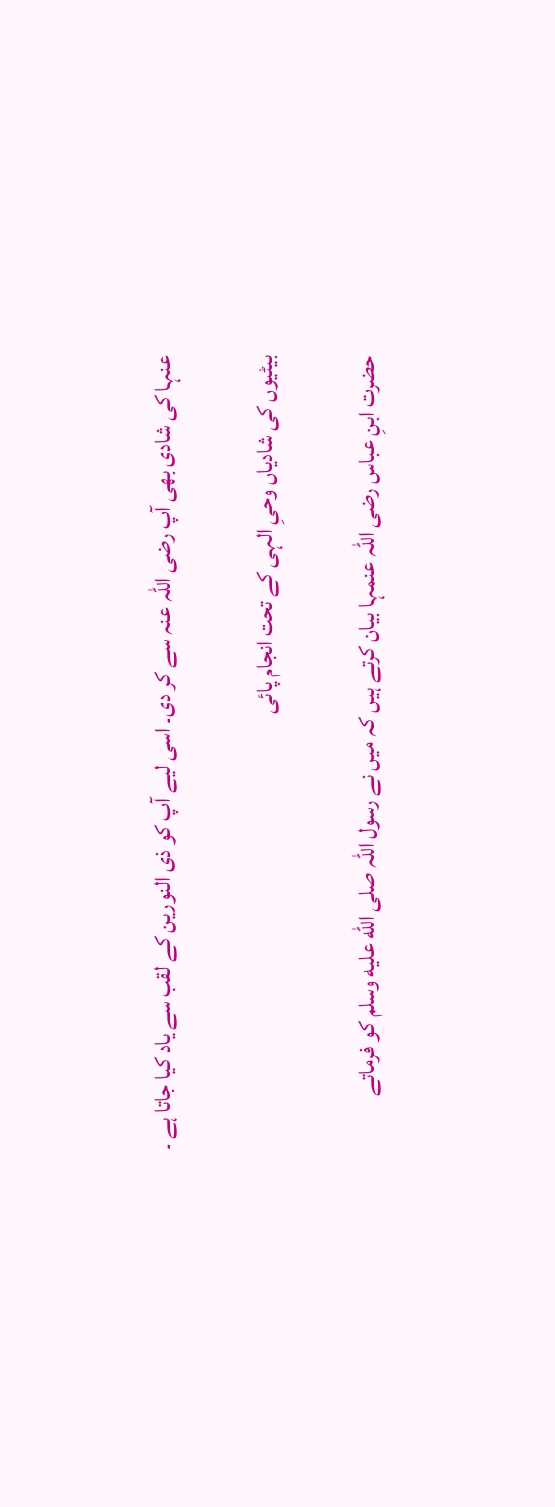عنہا کی شادی بھی آپ رضی اللہ عنہ سے کر دی۔ اسی لیے آپ کو ذی النورین کے لقب سے یاد کیا جاتا ہے ۔

بیٹیوں کی شادیاں وحیِ الہی کے تحت انجام پائی

حضرت ابنِ عباس رضی اللہ عنمہا بیان کرتے ہیں کہ میں نے رسول اللہ صلى الله عليه وسلم کو فرماتے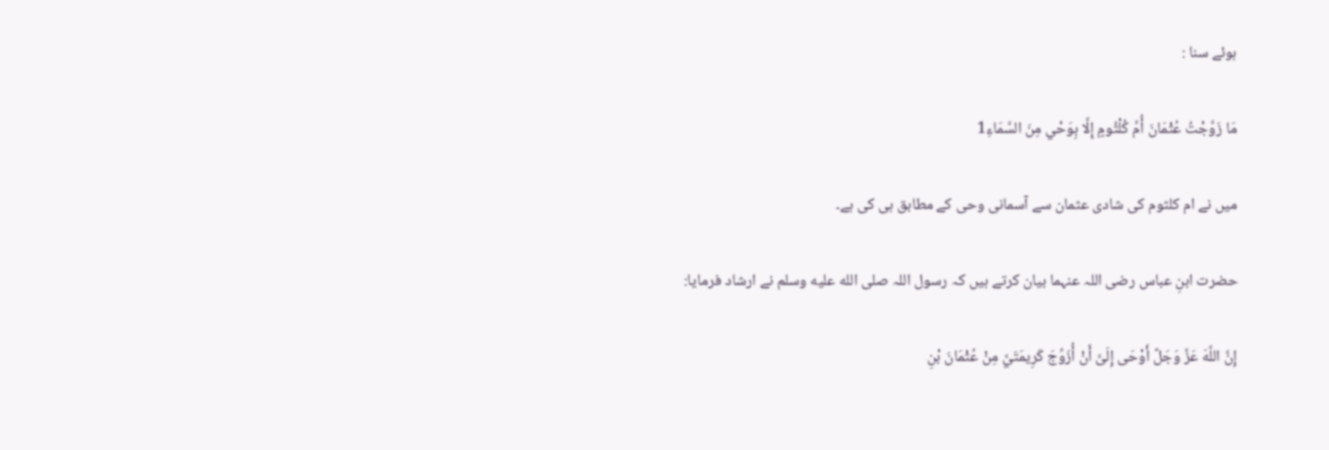ہوئے سنا :

مَا زَوَّجْتُ عُثْمَانَ أُمَّ كُلْثُومٍ إِلَّا بِوَحْي مِنَ السَّمَاءِ1

میں نے ام کلثوم کی شادی عثمان سے آسمانی وحی کے مطابق ہی کی ہے۔

حضرت ابنِ عباس رضی اللہ عنہما بیان کرتے ہیں کہ رسول اللہ صلى الله عليه وسلم نے ارشاد فرمایا:

إِنَّ اللَّهَ عَزَّ وَجَلَّ أَوْحَى إِلَىَّ أَنْ أُزَوِّجَ كَرِيمَتَيَّ مِنْ عُثْمَانَ بْنِ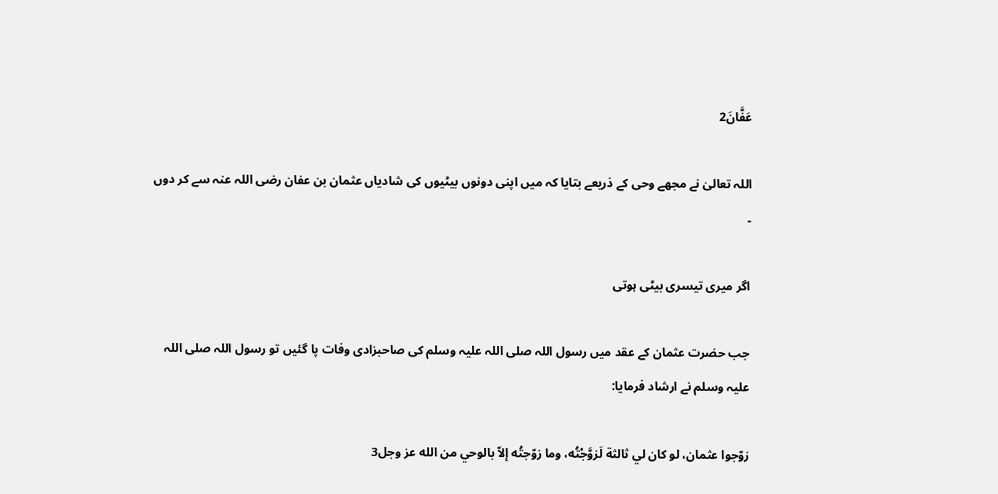عَفَّانَ2

اللہ تعالیٰ نے مجھے وحی کے ذریعے بتایا کہ میں اپنی دونوں بیٹیوں کی شادیاں عثمان بن عفان رضی اللہ عنہ سے کر دوں ۔

اگر میری تیسری بیٹی ہوتی

جب حضرت عثمان کے عقد میں رسول اللہ صلی اللہ علیہ وسلم کی صاحبزادی وفات پا گئیں تو رسول اللہ صلی اللہ علیہ وسلم نے ارشاد فرمایا:

زوّجوا عثمان، لو كان لي ثالثة لَزوَّجْتُه، وما زوّجتُه إلاّ بالوحي من الله عز وجل3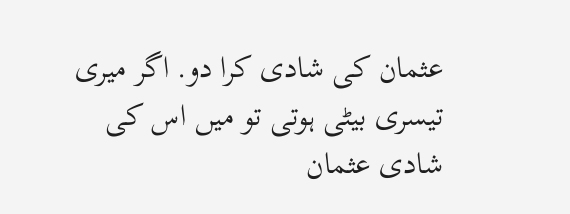عثمان کی شادی کرا دو. اگر میری تیسری بیٹی ہوتی تو میں اس کی شادی عثمان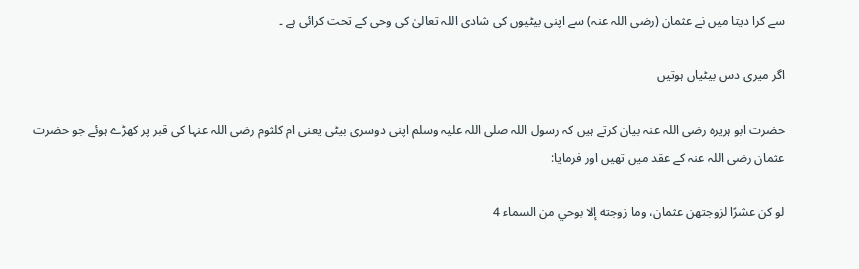سے کرا دیتا میں نے عثمان (رضی اللہ عنہ) سے اپنی بیٹیوں کی شادی اللہ تعالیٰ کی وحی کے تحت کرائی ہے ۔

اگر میری دس بیٹیاں ہوتیں

حضرت ابو ہریرہ رضی اللہ عنہ بیان کرتے ہیں کہ رسول اللہ صلی اللہ علیہ وسلم اپنی دوسری بیٹی یعنی ام کلثوم رضی اللہ عنہا کی قبر پر کھڑے ہوئے جو حضرت عثمان رضی اللہ عنہ کے عقد میں تھیں اور فرمایا:

لو كن عشرًا لزوجتهن عثمان، وما زوجته إلا بوحي من السماء 4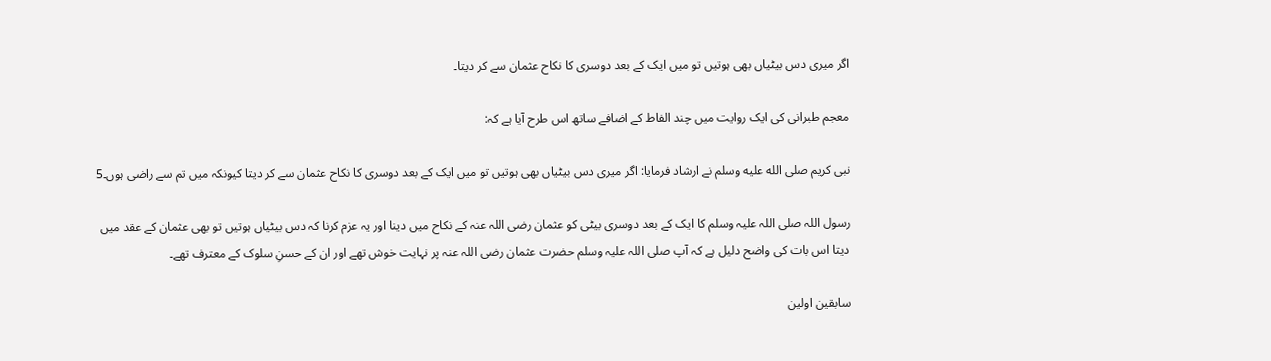اگر میری دس بیٹیاں بھی ہوتیں تو میں ایک کے بعد دوسری کا نکاح عثمان سے کر دیتا۔

معجم طبرانی کی ایک روایت میں چند الفاط کے اضافے ساتھ اس طرح آیا ہے کہ:

نبی کریم صلى الله عليه وسلم نے ارشاد فرمایا: اگر میری دس بیٹیاں بھی ہوتیں تو میں ایک کے بعد دوسری کا نکاح عثمان سے کر دیتا کیونکہ میں تم سے راضی ہوں۔5

رسول اللہ صلی اللہ علیہ وسلم کا ایک کے بعد دوسری بیٹی کو عثمان رضی اللہ عنہ کے نکاح میں دینا اور یہ عزم کرنا کہ دس بیٹیاں ہوتیں تو بھی عثمان کے عقد میں دیتا اس بات کی واضح دلیل ہے کہ آپ صلی اللہ علیہ وسلم حضرت عثمان رضی اللہ عنہ پر نہایت خوش تھے اور ان کے حسنِ سلوک کے معترف تھے۔

سابقین اولین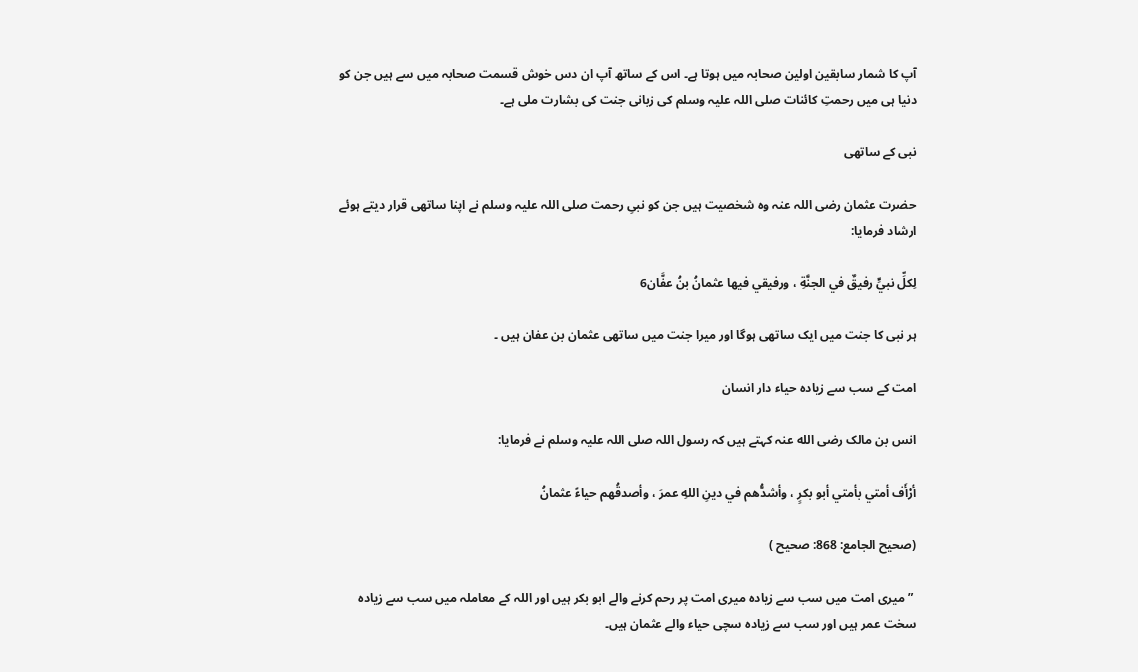آپ کا شمار سابقین اولین صحابہ میں ہوتا ہے۔ اس کے ساتھ آپ ان دس خوش قسمت صحابہ میں سے ہیں جن کو دنیا ہی میں رحمتِ کائنات صلی اللہ علیہ وسلم کی زبانی جنت کی بشارت ملی ہے۔

نبی کے ساتھی

حضرت عثمان رضی اللہ عنہ وہ شخصیت ہیں جن کو نبیِ رحمت صلی اللہ علیہ وسلم نے اپنا ساتھی قرار دیتے ہوئے ارشاد فرمایا:

لِكلِّ نبيٍّ رفيقٌ في الجنَّةِ ، ورفيقي فيها عثمانُ بنُ عفَّان6

ہر نبی کا جنت میں ایک ساتھی ہوگا اور میرا جنت میں ساتھی عثمان بن عفان ہیں ۔

امت کے سب سے زیادہ حیاء دار انسان

انس بن مالک رضی الله عنہ کہتے ہیں کہ رسول اللہ صلی اللہ علیہ وسلم نے فرمایا:

أرْأَف أمتي بأمتي أبو بكرٍ ، وأشدُّهم في دينِ اللهِ عمرَ ، وأصدقُهم حياءً عثمانُ

(صحيح الجامع: 868: صحيح )

 ”میری امت میں سب سے زیادہ میری امت پر رحم کرنے والے ابو بکر ہیں اور اللہ کے معاملہ میں سب سے زیادہ سخت عمر ہیں اور سب سے زیادہ سچی حیاء والے عثمان ہیں۔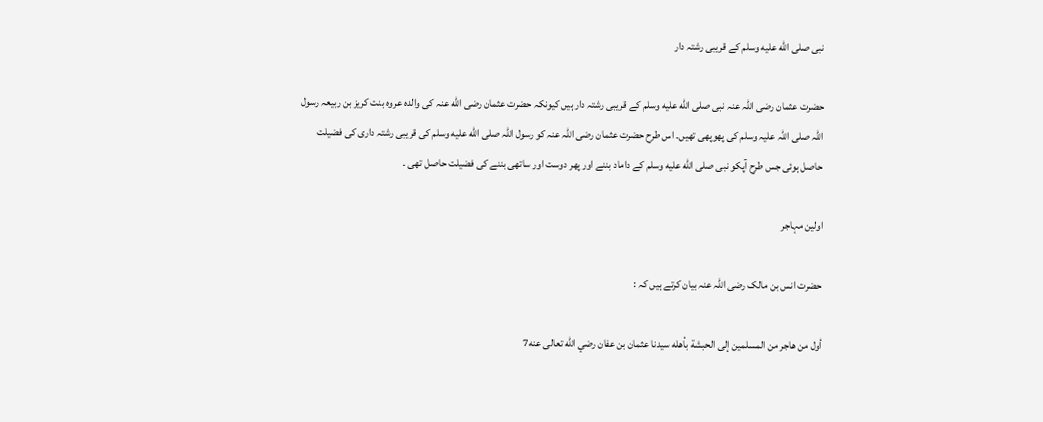نبی صلى الله عليه وسلم کے قریبی رشتہ دار

حضرت عثمان رضی اللہ عنہ نبی صلى الله عليه وسلم کے قریبی رشتہ دار ہیں کیونکہ حضرت عثمان رضی الله عنہ کی والدہ عروہ بنت کریز بن ربیعہ رسول اللہ صلی اللہ علیہ وسلم کی پھوپھی تھیں۔ اس طرح حضرت عثمان رضی اللہ عنہ کو رسول اللہ صلى الله عليه وسلم کی قریبی رشتہ داری کی فضیلت حاصل ہوئی جس طرح آپکو نبی صلى الله عليه وسلم کے داماد بننے اور پھر دوست اور ساتھی بننے کی فضیلت حاصل تھی ۔

اولین مہاجر

حضرت انس بن مالک رضی اللہ عنہ بیان کرتے ہیں کہ :

أول من هاجر من المسلمين إلى الحبشة بأهله سيدنا عثمان بن عفان رضي الله تعالى عنه7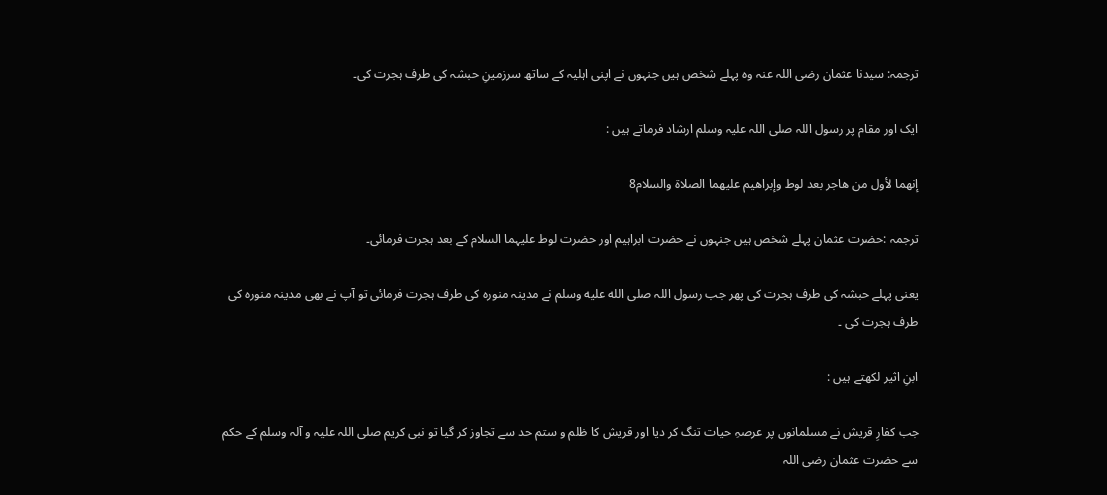ترجمہ: سیدنا عثمان رضی اللہ عنہ وہ پہلے شخص ہیں جنہوں نے اپنی اہلیہ کے ساتھ سرزمینِ حبشہ کی طرف ہجرت کی۔

ایک اور مقام پر رسول اللہ صلی اللہ علیہ وسلم ارشاد فرماتے ہیں :

إنهما لأول من هاجر بعد لوط وإبراهيم عليهما الصلاة والسلام8

ترجمہ :حضرت عثمان پہلے شخص ہیں جنہوں نے حضرت ابراہیم اور حضرت لوط علیہما السلام کے بعد ہجرت فرمائی۔

یعنی پہلے حبشہ کی طرف ہجرت کی پھر جب رسول اللہ صلى الله عليه وسلم نے مدینہ منورہ کی طرف ہجرت فرمائی تو آپ نے بھی مدینہ منورہ کی طرف ہجرت کی ۔

ابنِ اثیر لکھتے ہیں :

جب کفارِ قریش نے مسلمانوں پر عرصہِ حیات تنگ کر دیا اور قریش کا ظلم و ستم حد سے تجاوز کر گیا تو نبی کریم صلی اللہ علیہ و آلہ وسلم کے حکم سے حضرت عثمان رضی اللہ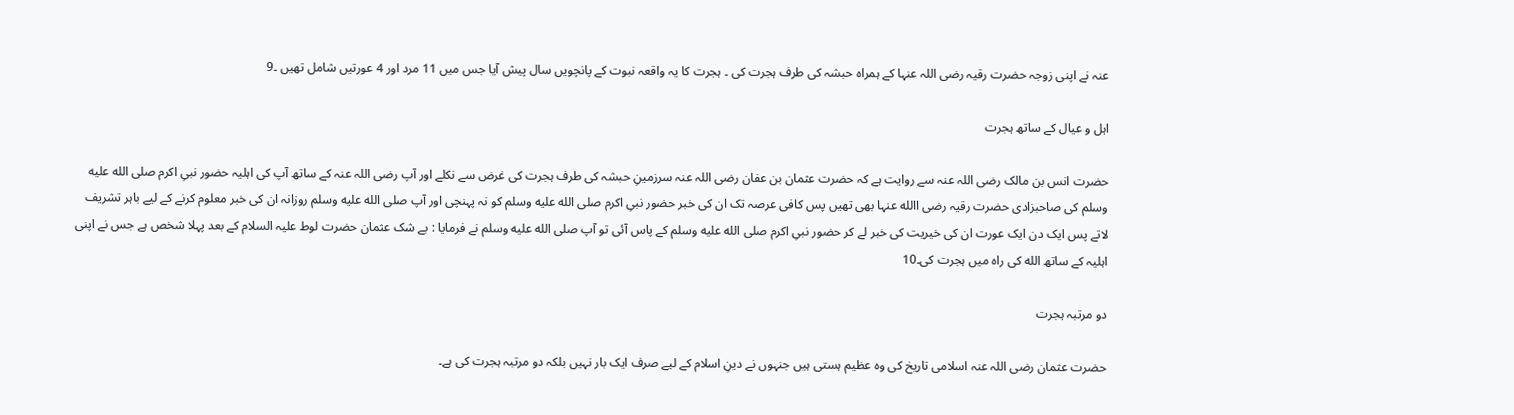عنہ نے اپنی زوجہ حضرت رقیہ رضی اللہ عنہا کے ہمراہ حبشہ کی طرف ہجرت کی ۔ ہجرت کا یہ واقعہ نبوت کے پانچویں سال پیش آیا جس میں 11 مرد اور 4 عورتیں شامل تھیں ۔9

اہل و عیال کے ساتھ ہجرت

حضرت انس بن مالک رضی اللہ عنہ سے روایت ہے کہ حضرت عثمان بن عفان رضی اللہ عنہ سرزمینِ حبشہ کی طرف ہجرت کی غرض سے نکلے اور آپ رضی اللہ عنہ کے ساتھ آپ کی اہلیہ حضور نبیِ اکرم صلى الله عليه وسلم کی صاحبزادی حضرت رقیہ رضی االله عنہا بھی تھیں پس کافی عرصہ تک ان کی خبر حضور نبیِ اکرم صلى الله عليه وسلم کو نہ پہنچی اور آپ صلى الله عليه وسلم روزانہ ان کی خبر معلوم کرنے کے لیے باہر تشریف لاتے پس ایک دن ایک عورت ان کی خیریت کی خبر لے کر حضور نبیِ اکرم صلى الله عليه وسلم کے پاس آئی تو آپ صلى الله عليه وسلم نے فرمایا : بے شک عثمان حضرت لوط علیہ السلام کے بعد پہلا شخص ہے جس نے اپنی اہلیہ کے ساتھ الله کی راہ میں ہجرت کی۔10

دو مرتبہ ہجرت

حضرت عثمان رضی اللہ عنہ اسلامی تاریخ کی وہ عظیم ہستی ہیں جنہوں نے دینِ اسلام کے لیے صرف ایک بار نہیں بلکہ دو مرتبہ ہجرت کی ہے۔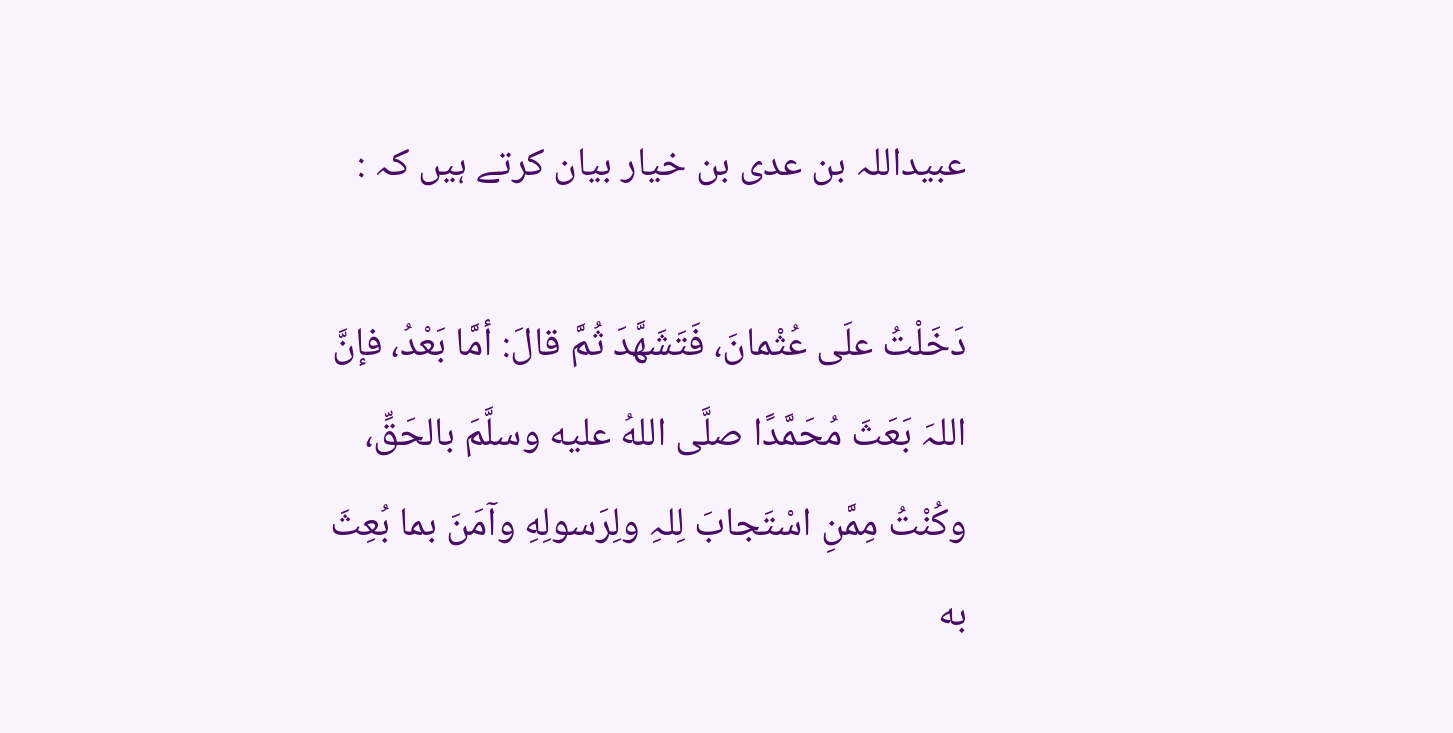عبیداللہ بن عدی بن خیار بیان کرتے ہیں کہ :

دَخَلْتُ علَى عُثْمانَ، فَتَشَهَّدَ ثُمَّ قالَ: أمَّا بَعْدُ، فإنَّ اللہَ بَعَثَ مُحَمَّدًا صلَّى اللهُ عليه وسلَّمَ بالحَقِّ، وكُنْتُ مِمَّنِ اسْتَجابَ لِلہِ ولِرَسولِهِ وآمَنَ بما بُعِثَ به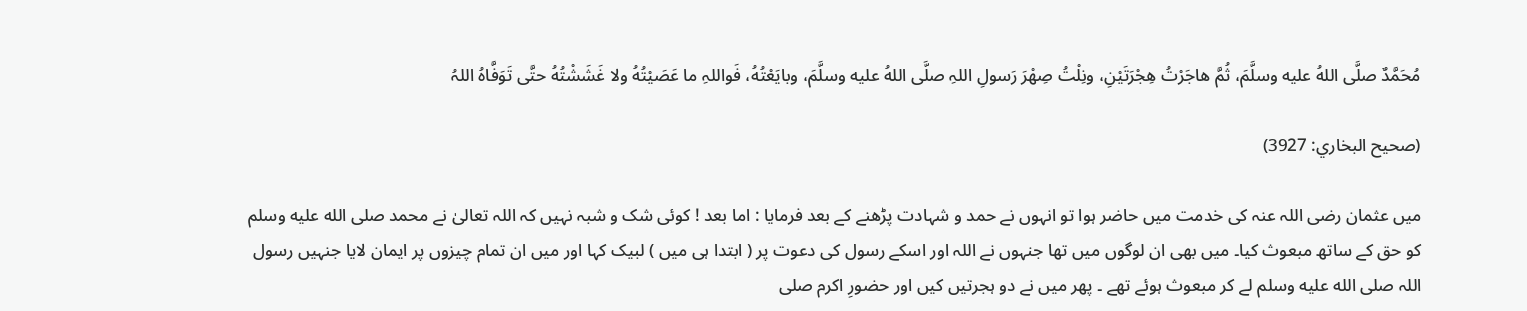مُحَمَّدٌ صلَّى اللهُ عليه وسلَّمَ، ثُمَّ هاجَرْتُ هِجْرَتَيْنِ، ونِلْتُ صِهْرَ رَسولِ اللہِ صلَّى اللهُ عليه وسلَّمَ، وبايَعْتُهُ، فَواللہِ ما عَصَيْتُهُ ولا غَشَشْتُهُ حتَّى تَوَفَّاهُ اللہُ

(صحيح البخاري: 3927)

میں عثمان رضی اللہ عنہ کی خدمت میں حاضر ہوا تو انہوں نے حمد و شہادت پڑھنے کے بعد فرمایا : اما بعد ! کوئی شک و شبہ نہیں کہ اللہ تعالیٰ نے محمد صلى الله عليه وسلم کو حق کے ساتھ مبعوث کیا۔ میں بھی ان لوگوں میں تھا جنہوں نے اللہ اور اسکے رسول کی دعوت پر ( ابتدا ہی میں ) لبیک کہا اور میں ان تمام چیزوں پر ایمان لایا جنہیں رسول اللہ صلى الله عليه وسلم لے کر مبعوث ہوئے تھے ۔ پھر میں نے دو ہجرتیں کیں اور حضورِ اکرم صلى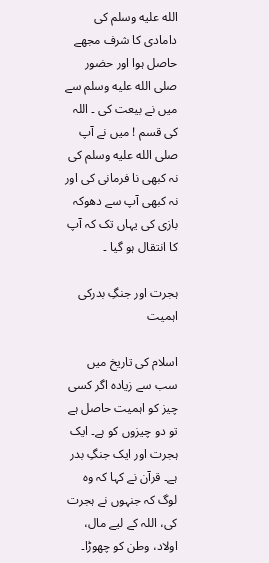الله عليه وسلم کی دامادی کا شرف مجھے حاصل ہوا اور حضور صلى الله عليه وسلم سے میں نے بیعت کی ۔ اللہ کی قسم ! میں نے آپ صلى الله عليه وسلم کی نہ کبھی نا فرمانی کی اور نہ کبھی آپ سے دھوکہ بازی کی یہاں تک کہ آپ کا انتقال ہو گیا ۔

ہجرت اور جنگِ بدرکی اہمیت

اسلام کی تاریخ میں سب سے زیادہ اگر کسی چیز کو اہمیت حاصل ہے تو دو چیزوں کو ہے۔ ایک ہجرت اور ایک جنگِ بدر ہے۔ قرآن نے کہا کہ وہ لوگ کہ جنہوں نے ہجرت کی، اللہ کے لیے مال، اولاد، وطن کو چھوڑا۔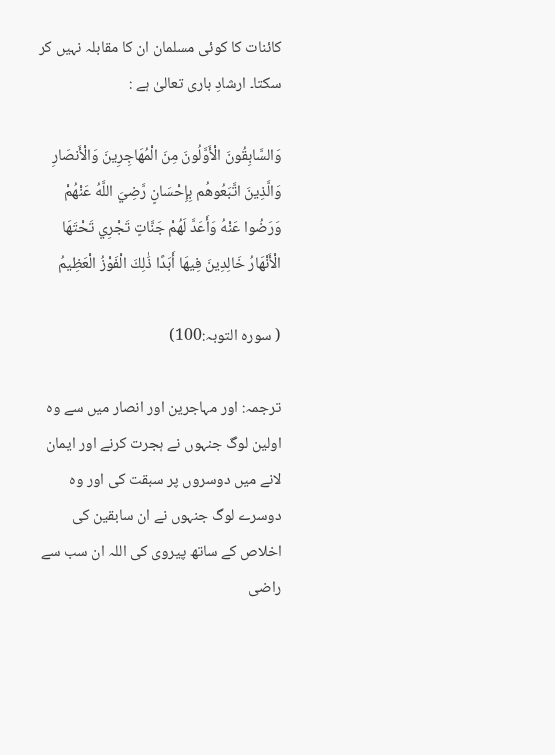کائنات کا کوئی مسلمان ان کا مقابلہ نہیں کر سکتا۔ ارشادِ باری تعالیٰ ہے :

وَالسَّابِقُونَ الْأَوَّلُونَ مِنَ الْمُهَاجِرِينَ وَالْأَنصَارِ وَالَّذِينَ اتَّبَعُوهُم بِإِحْسَانٍ رَّضِيَ اللَّهُ عَنْهُمْ وَرَضُوا عَنْهُ وَأَعَدَّ لَهُمْ جَنَّاتٍ تَجْرِي تَحْتَهَا الْأَنْهَارُ خَالِدِينَ فِيهَا أَبَدًا ذَٰلِكَ الْفَوْزُ الْعَظِيمُ

( سورہ التوبہ:100)

ترجمہ: اور مہاجرین اور انصار میں سے وہ اولین لوگ جنہوں نے ہجرت کرنے اور ایمان لانے میں دوسروں پر سبقت کی اور وہ دوسرے لوگ جنہوں نے ان سابقین کی اخلاص کے ساتھ پیروی کی اللہ ان سب سے راضی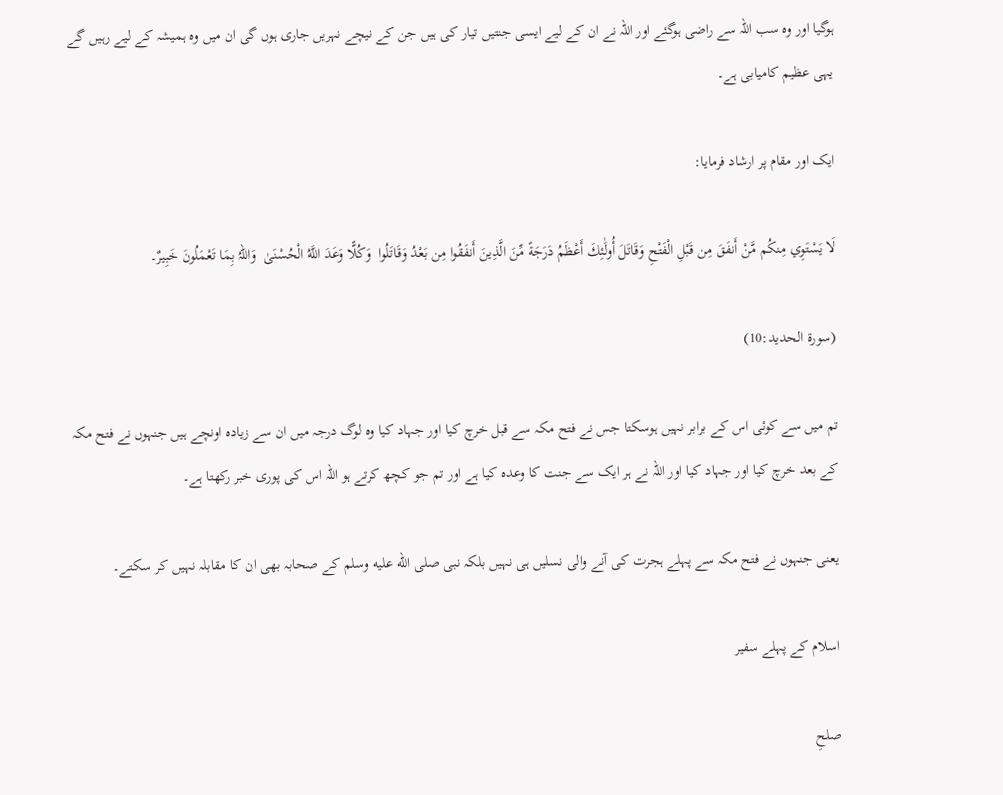ہوگیا اور وہ سب اللہ سے راضی ہوگئے اور اللہ نے ان کے لیے ایسی جنتیں تیار کی ہیں جن کے نیچے نہریں جاری ہوں گی ان میں وہ ہمیشہ کے لیے رہیں گے یہی عظیم کامیابی ہے۔

ایک اور مقام پر ارشاد فرمایا:

لَا يَسْتَوِي مِنكُم مَّنْ أَنفَقَ مِن قَبْلِ الْفَتْحِ وَقَاتَلَ أُولَٰئِكَ أَعْظَمُ دَرَجَةً مِّنَ الَّذِينَ أَنفَقُوا مِن بَعْدُ وَقَاتَلُوا  وَكُلًّا وَعَدَ اللَّهُ الْحُسْنَىٰ  وَاللہُ بِمَا تَعْمَلُونَ خَبِيرٌ۔

(سورۃ الحدید:10)

تم میں سے کوئی اس کے برابر نہیں ہوسکتا جس نے فتح مکہ سے قبل خرچ کیا اور جہاد کیا وہ لوگ درجہ میں ان سے زیادہ اونچے ہیں جنہوں نے فتح مکہ کے بعد خرچ کیا اور جہاد کیا اور اللہ نے ہر ایک سے جنت کا وعدہ کیا ہے اور تم جو کچھ کرتے ہو اللہ اس کی پوری خبر رکھتا ہے۔

یعنی جنہوں نے فتح مکہ سے پہلے ہجرت کی آنے والی نسلیں ہی نہیں بلکہ نبی صلى الله عليه وسلم کے صحابہ بھی ان کا مقابلہ نہیں کر سکتے۔

اسلام کے پہلے سفیر

صلحِ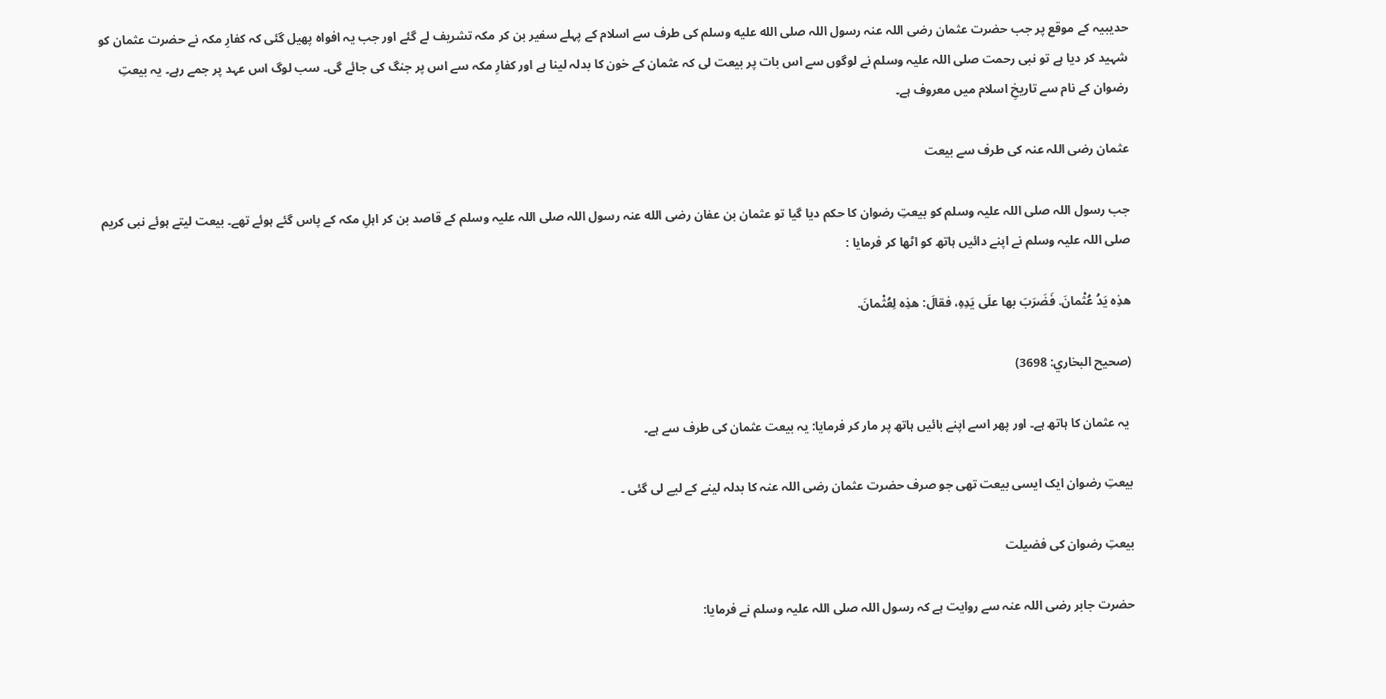حدیبیہ کے موقع پر جب حضرت عثمان رضی اللہ عنہ رسول اللہ صلى الله عليه وسلم کی طرف سے اسلام کے پہلے سفیر بن کر مکہ تشریف لے گئے اور جب یہ افواہ پھیل گئی کہ کفارِ مکہ نے حضرت عثمان کو شہید کر دیا ہے تو نبی رحمت صلی اللہ علیہ وسلم نے لوگوں سے اس بات پر بیعت لی کہ عثمان کے خون کا بدلہ لینا ہے اور کفارِ مکہ سے اس پر جنگ کی جائے گی۔ سب لوگ اس عہد پر جمے رہے۔ یہ بیعتِ رضوان کے نام سے تاریخِ اسلام میں معروف ہے۔

عثمان رضی اللہ عنہ کی طرف سے بیعت

جب رسول اللہ صلی اللہ علیہ وسلم کو بیعتِ رضوان کا حکم دیا گیا تو عثمان بن عفان رضی الله عنہ رسول اللہ صلی اللہ علیہ وسلم کے قاصد بن کر اہلِ مکہ کے پاس گئے ہوئے تھے۔ بیعت لیتے ہوئے نبی کریم صلی اللہ علیہ وسلم نے اپنے دائیں ہاتھ کو اٹھا کر فرمایا :

هذِه يَدُ عُثْمانَ. فَضَرَبَ بها علَى يَدِهِ، فقالَ: هذِه لِعُثْمانَ.

(صحيح البخاري: 3698)

 یہ عثمان کا ہاتھ ہے۔ اور پھر اسے اپنے بائیں ہاتھ پر مار کر فرمایا: یہ بیعت عثمان کی طرف سے ہے۔

بیعتِ رضوان ایک ایسی بیعت تھی جو صرف حضرت عثمان رضی اللہ عنہ کا بدلہ لینے کے لیے لی گئی ۔

بیعتِ رضوان کی فضیلت

حضرت جابر رضی اللہ عنہ سے روایت ہے کہ رسول اللہ صلی اللہ علیہ وسلم نے فرمایا: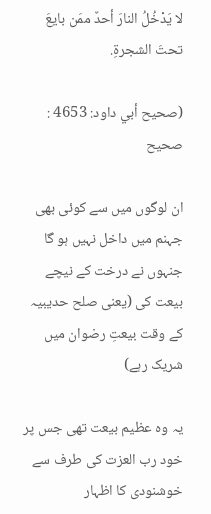لا يَدْخُلُ النارَ أحدٌ ممَن بايعَ تحتَ الشجرةِ.

(صحيح أبي داود: 4653 : صحيح

ان لوگوں میں سے کوئی بھی جہنم میں داخل نہیں ہو گا جنہوں نے درخت کے نیچے بیعت کی (یعنی صلح حدیبیہ کے وقت بیعتِ رضوان میں شریک رہے)

یہ وہ عظیم بیعت تھی جس پر خود رب العزت کی طرف سے خوشنودی کا اظہار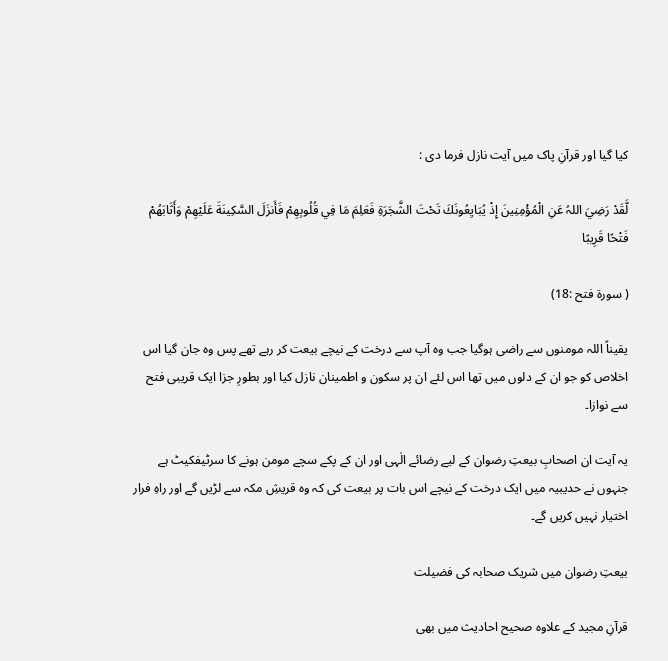کیا گیا اور قرآنِ پاک میں آیت نازل فرما دی :

لَّقَدْ رَضِيَ اللہُ عَنِ الْمُؤْمِنِينَ إِذْ يُبَايِعُونَكَ تَحْتَ الشَّجَرَةِ فَعَلِمَ مَا فِي قُلُوبِهِمْ فَأَنزَلَ السَّكِينَةَ عَلَيْهِمْ وَأَثَابَهُمْ فَتْحًا قَرِيبًا

( سورۃ فتح :18)

یقیناً اللہ مومنوں سے راضی ہوگیا جب وہ آپ سے درخت کے نیچے بیعت کر رہے تھے پس وہ جان گیا اس اخلاص کو جو ان کے دلوں میں تھا اس لئے ان پر سکون و اطمینان نازل کیا اور بطورِ جزا ایک قریبی فتح سے نوازا۔

یہ آیت ان اصحابِ بیعتِ رضوان کے لیے رضائے الٰہی اور ان کے پکے سچے مومن ہونے کا سرٹیفکیٹ ہے جنہوں نے حدیبیہ میں ایک درخت کے نیچے اس بات پر بیعت کی کہ وہ قریشِ مکہ سے لڑیں گے اور راہِ فرار اختیار نہیں کریں گے۔

بیعتِ رضوان میں شریک صحابہ کی فضیلت

قرآنِ مجید کے علاوہ صحیح احادیث میں بھی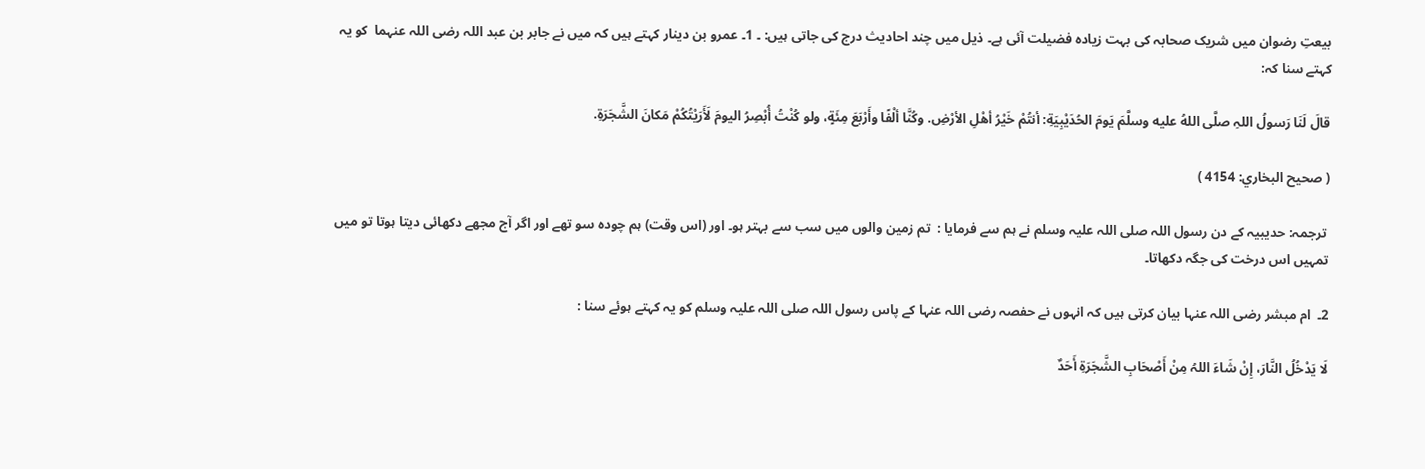بیعتِ رضوان میں شریک صحابہ کی بہت زیادہ فضیلت آئی ہے۔ ذیل میں چند احادیث درج کی جاتی ہیں: ۔ 1۔ عمرو بن دینار کہتے ہیں کہ میں نے جابر بن عبد اللہ رضی اللہ عنہما  کو یہ کہتے سنا کہ:

قالَ لَنَا رَسولُ اللہِ صلَّى اللهُ عليه وسلَّمَ يَومَ الحُدَيْبِيَةِ: أنتُمْ خَيْرُ أهْلِ الأرْضِ. وكُنَّا ألْفًا وأَرْبَعَ مِئَةٍ، ولو كُنْتُ أُبْصِرُ اليومَ لَأَرَيْتُكُمْ مَكانَ الشَّجَرَةِ.

( صحیح البخاري: 4154 )

 ترجمہ: حدیبیہ کے دن رسول اللہ صلی اللہ علیہ وسلم نے ہم سے فرمایا :  تم زمین والوں میں سب سے بہتر ہو۔ اور (اس وقت) ہم چودہ سو تھے اور اگر آج مجھے دکھائی دیتا ہوتا تو میں تمہیں اس درخت کی جگہ دکھاتا۔

2۔  ام مبشر رضی اللہ عنہا بیان کرتی ہیں کہ انہوں نے حفصہ رضی اللہ عنہا کے پاس رسول اللہ صلی اللہ علیہ وسلم کو یہ کہتے ہوئے سنا :

لَا يَدْخُلُ النَّارَ، إِنْ شَاءَ اللہُ مِنْ أَصْحَابِ الشَّجَرَةِ أَحَدٌ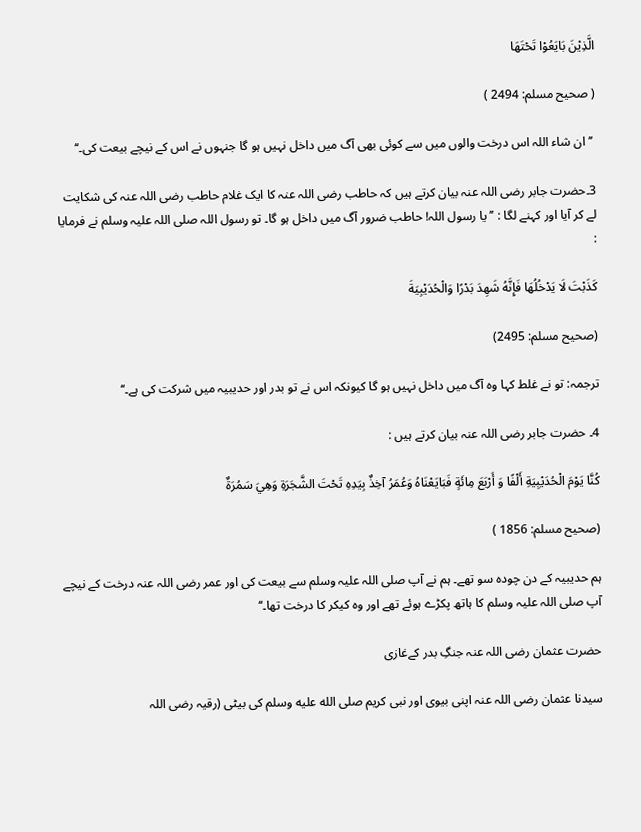الَّذِيْنَ بَايَعُوْا تَحْتَهَا

( صحیح مسلم: 2494 )

 ’’ان شاء اللہ اس درخت والوں میں سے کوئی بھی آگ میں داخل نہیں ہو گا جنہوں نے اس کے نیچے بیعت کی۔‘‘

3۔حضرت جابر رضی اللہ عنہ بیان کرتے ہیں کہ حاطب رضی اللہ عنہ کا ایک غلام حاطب رضی اللہ عنہ کی شکایت لے کر آیا اور کہنے لگا : ’’یا رسول اللہ! حاطب ضرور آگ میں داخل ہو گا۔ تو رسول اللہ صلی اللہ علیہ وسلم نے فرمایا :

كَذَبْتَ لَا يَدْخُلُهَا فَإِنَّهُ شَهِدَ بَدْرًا وَالْحُدَيْبِيَةَ

(صحیح مسلم: 2495)

ترجمہ: تو نے غلط کہا وہ آگ میں داخل نہیں ہو گا کیونکہ اس نے تو بدر اور حدیبیہ میں شرکت کی ہے۔‘‘

4۔ حضرت جابر رضی اللہ عنہ بیان کرتے ہیں :

كُنَّا يَوْمَ الْحُدَيْبِيَةِ أَلْفًا وَ أَرْبَعَ مِائَةٍ فَبَايَعْنَاهُ وَعُمَرُ آخِذٌ بِيَدِهِ تَحْتَ الشَّجَرَةِ وَهِيَ سَمُرَةٌ

(صحیح مسلم: 1856 )

ہم حدیبیہ کے دن چودہ سو تھے۔ ہم نے آپ صلی اللہ علیہ وسلم سے بیعت کی اور عمر رضی اللہ عنہ درخت کے نیچے آپ صلی اللہ علیہ وسلم کا ہاتھ پکڑے ہوئے تھے اور وہ کیکر کا درخت تھا۔‘‘

حضرت عثمان رضی اللہ عنہ جنگِ بدر کےغازی

سیدنا عثمان رضی اللہ عنہ اپنی بیوی اور نبی کریم صلى الله عليه وسلم کی بیٹی (رقیہ رضی اللہ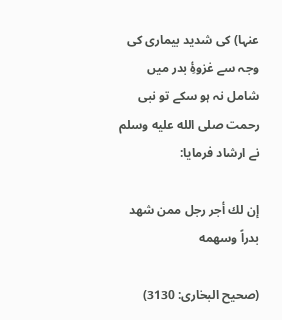عنہا) کی شدید بیماری کی وجہ سے غزوۂِ بدر میں شامل نہ ہو سکے تو نبی رحمت صلى الله عليه وسلم نے ارشاد فرمایا:

إن لك أجر رجل ممن شھد بدراً وسھمه

(صحیح البخاری: 3130)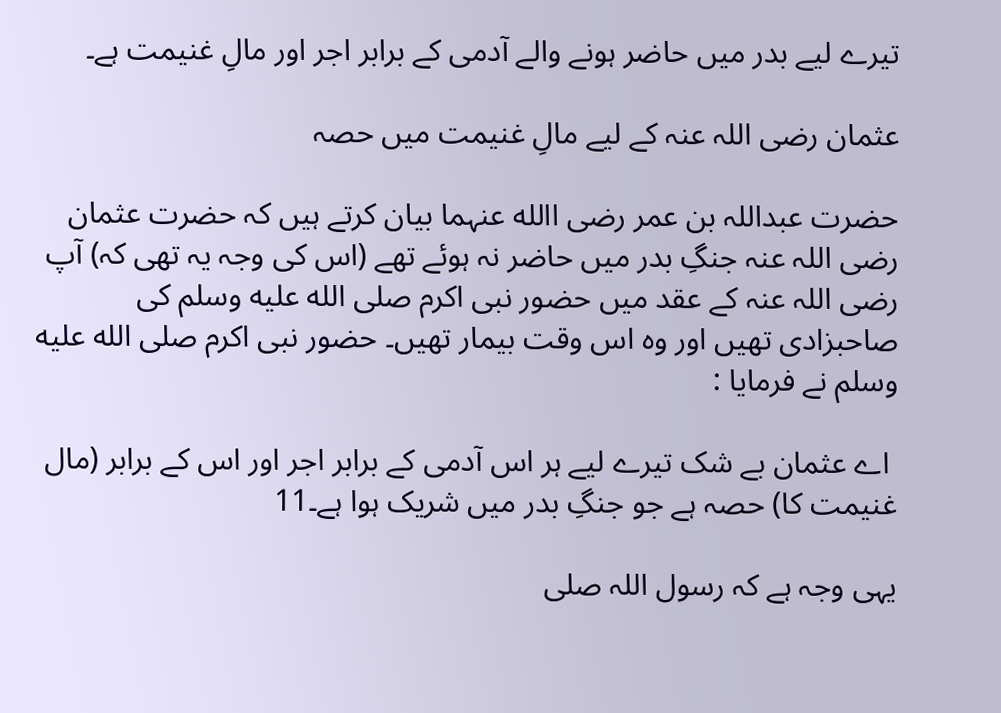تیرے لیے بدر میں حاضر ہونے والے آدمی کے برابر اجر اور مالِ غنیمت ہے۔

عثمان رضی اللہ عنہ کے لیے مالِ غنیمت میں حصہ

حضرت عبداللہ بن عمر رضی االله عنہما بیان کرتے ہیں کہ حضرت عثمان رضی اللہ عنہ جنگِ بدر میں حاضر نہ ہوئے تھے (اس کی وجہ یہ تھی کہ) آپ رضی اللہ عنہ کے عقد میں حضور نبی اکرم صلى الله عليه وسلم کی صاحبزادی تھیں اور وہ اس وقت بیمار تھیں۔ حضور نبی اکرم صلى الله عليه وسلم نے فرمایا :

 اے عثمان بے شک تیرے لیے ہر اس آدمی کے برابر اجر اور اس کے برابر (مال غنیمت کا) حصہ ہے جو جنگِ بدر میں شریک ہوا ہے۔11

یہی وجہ ہے کہ رسول اللہ صلی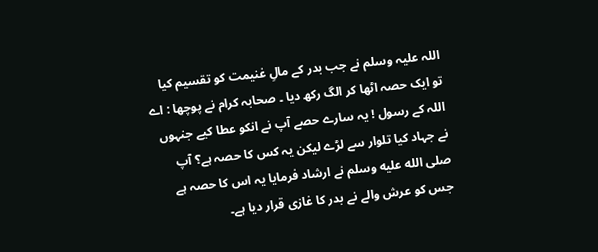اللہ علیہ وسلم نے جب بدر کے مالِ غنیمت کو تقسیم کیا تو ایک حصہ اٹھا کر الگ رکھ دیا ۔ صحابہ کرام نے پوچھا : اے اللہ کے رسول ! یہ سارے حصے آپ نے انکو عطا کیے جنہوں نے جہاد کیا تلوار سے لڑے لیکن یہ کس کا حصہ ہے؟ آپ صلى الله عليه وسلم نے ارشاد فرمایا یہ اس کا حصہ ہے جس کو عرش والے نے بدر کا غازی قرار دیا ہے۔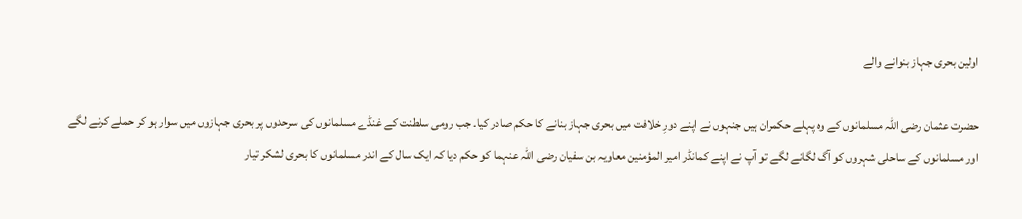اولین بحری جہاز بنوانے والے

حضرت عثمان رضی اللہ مسلمانوں کے وہ پہلے حکمران ہیں جنہوں نے اپنے دورِ خلافت میں بحری جہاز بنانے کا حکم صادر کیا۔ جب رومی سلطنت کے غنڈے مسلمانوں کی سرحدوں پر بحری جہازوں میں سوار ہو کر حملے کرنے لگے اور مسلمانوں کے ساحلی شہروں کو آگ لگانے لگے تو آپ نے اپنے کمانڈر امیر المؤمنین معاویہ بن سفیان رضی اللہ عنہما کو حکم دیا کہ ایک سال کے اندر مسلمانوں کا بحری لشکر تیار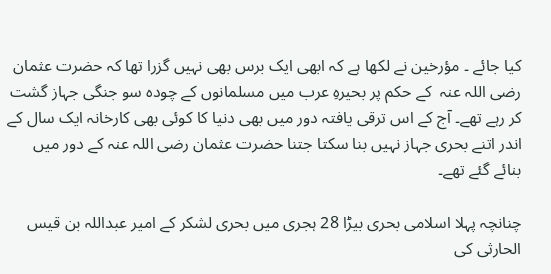کیا جائے ۔ مؤرخین نے لکھا ہے کہ ابھی ایک برس بهی نہیں گزرا تھا کہ حضرت عثمان رضی اللہ عنہ  کے حکم پر بحیرہِ عرب میں مسلمانوں کے چودہ سو جنگی جہاز گشت کر رہے تھے۔ آج کے اس ترقی یافتہ دور میں بھی دنیا کا کوئی بھی کارخانہ ایک سال کے اندر اتنے بحری جہاز نہیں بنا سکتا جتنا حضرت عثمان رضی اللہ عنہ کے دور میں بنائے گئے تھے۔

چنانچہ پہلا اسلامی بحری بیڑا 28 ہجری میں بحری لشکر کے امیر عبداللہ بن قیس الحارثی کی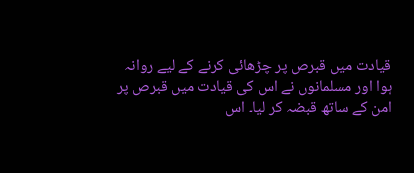قیادت میں قبرص پر چڑھائی کرنے کے لیے روانہ ہوا اور مسلمانوں نے اس کی قیادت میں قبرص پر امن کے ساتھ قبضہ کر لیا۔ اس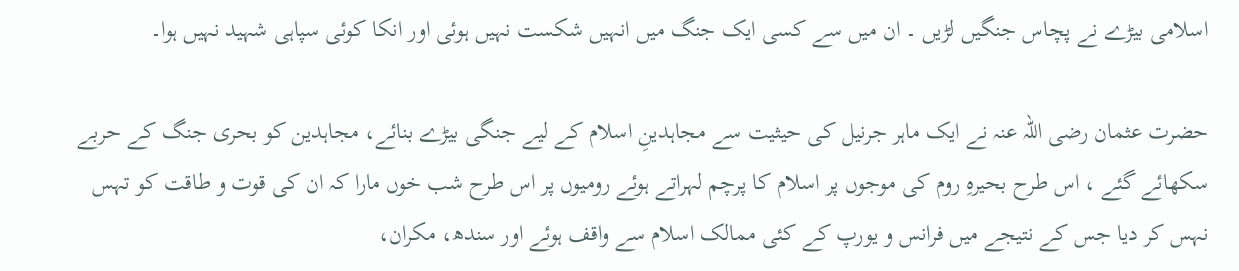اسلامی بیڑے نے پچاس جنگیں لڑیں ۔ ان میں سے کسی ایک جنگ میں انہیں شکست نہیں ہوئی اور انکا کوئی سپاہی شہید نہیں ہوا۔

حضرت عثمان رضی اللہ عنہ نے ایک ماہر جرنیل کی حیثیت سے مجاہدینِ اسلام کے لیے جنگی بیڑے بنائے، مجاہدین کو بحری جنگ کے حربے سکھائے گئے ، اس طرح بحیرهِ روم کی موجوں پر اسلام کا پرچم لہراتے ہوئے رومیوں پر اس طرح شب خوں مارا کہ ان کی قوت و طاقت کو تہس نہس کر دیا جس کے نتیجے میں فرانس و یورپ کے کئی ممالک اسلام سے واقف ہوئے اور سندھ، مکران،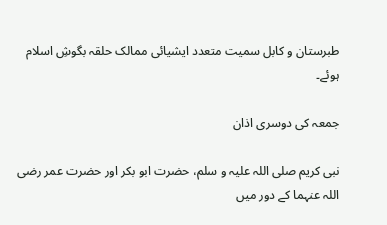طبرستان و کابل سمیت متعدد ایشیائی ممالک حلقہ بگوشِ اسلام ہوئے۔

جمعہ کی دوسری اذان

نبی كریم صلی اللہ علیہ و سلم، حضرت ابو بکر اور حضرت عمر رضی اللہ عنہما کے دور میں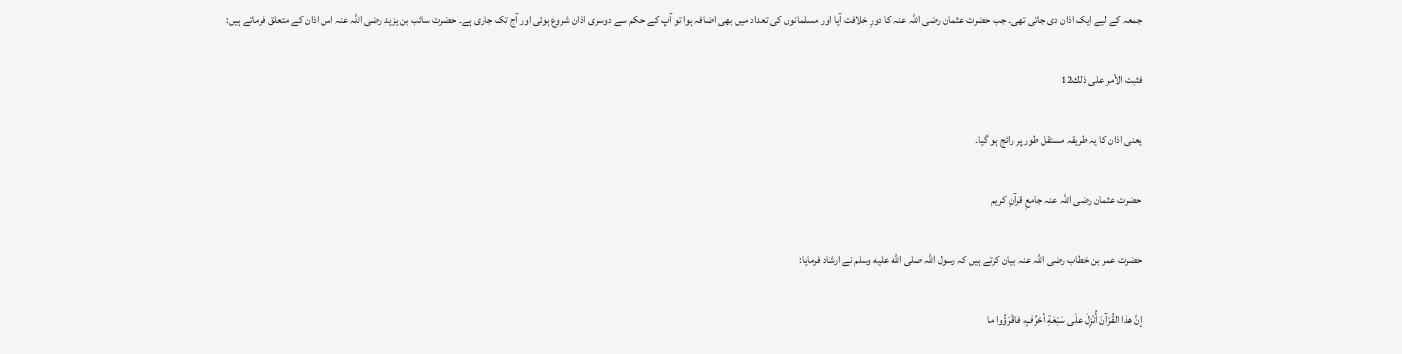جمعہ کے لیے ایک اذان دی جاتی تھی۔ جب حضرت عثمان رضی اللہ عنہ کا دورِ خلافت آیا اور مسلمانوں کی تعداد میں بھی اضافہ ہوا تو آپ کے حکم سے دوسری اذان شروع ہوئی اور آج تک جاری ہے۔ حضرت سائب بن یزید رضی اللہ عنہ اس اذان کے متعلق فرماتے ہیں:

فثبت الأمر علی ذلك12

یعنی اذان کا یہ طریقہ مستقل طور پر رائج ہو گیا۔

حضرت عثمان رضی اللہ عنہ جامعِ قرآنِ کریم

حضرت عمر بن خطاب رضی اللہ عنہ بیان کرتے ہیں کہ رسول اللہ صلى الله عليه وسلم نے ارشاد فرمایا:

إنَّ هذا القُرْآنَ أُنْزِلَ علَى سَبْعَةِ أحْرُفٍ، فاقْرَؤُوا ما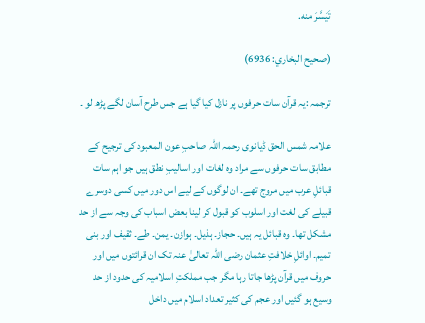تَيَسَّرَ منه.

(صحيح البخاري: 6936)

ترجمہ :یہ قرآن سات حرفوں پر نازل کیا گیا ہے جس طرح آسان لگے پڑھ لو ۔

علامہ شمس الحق ڈیانوی رحمہ اللہ صاحبِ عون المعبود کی ترجیح کے مطابق سات حرفوں سے مراد وہ لغات اور اسالیبِ نطق ہیں جو اہم سات قبائلِ عرب میں مروج تھے۔ ان لوگوں کے لیے اس دور میں کسی دوسرے قبیلے کی لغت اور اسلوب کو قبول کر لینا بعض اسباب کی وجہ سے از حد مشکل تھا۔ وہ قبائل یہ ہیں۔ حجاز۔ ہذیل۔ ہوازن۔ یمن۔ طے۔ ثقیف اور بنی تمیم۔ اوائلِ خلافتِ عثمان رضی اللہ تعالیٰ عنہ تک ان قرائتوں میں اور حروف میں قرآن پڑھا جاتا رہا مگر جب مملکتِ اسلامیہ کی حدود از حد وسیع ہو گئیں اور عجم کی کثیر تعداد اسلام میں داخل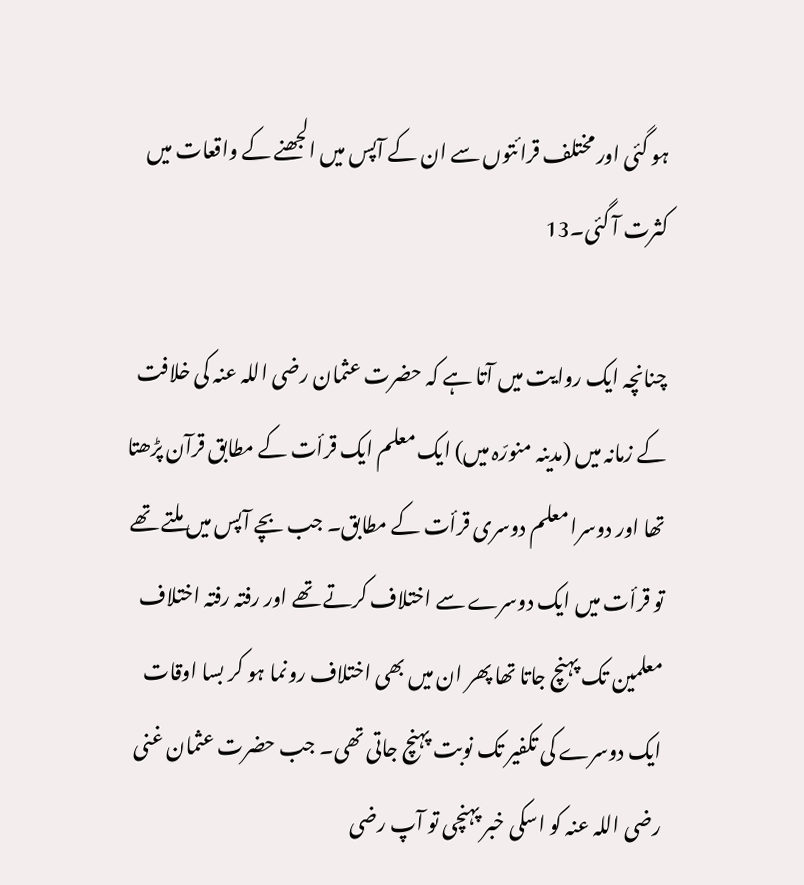ہو گئی اور مختلف قرائتوں سے ان کے آپس میں الجھنے کے واقعات میں کثرت آ گئی۔13

چنانچہ ایک روایت میں آتا ہے کہ حضرت عثمان رضی اللہ عنہ کی خلافت کے زمانہ میں (مدینہ منورّہ میں) ایک معلم ایک قرأت کے مطابق قرآن پڑھتا تھا اور دوسرا معلم دوسری قرأت کے مطابق۔ جب بچے آپس میں ملتے تھے تو قرأت میں ایک دوسرے سے اختلاف کرتے تھے اور رفتہ رفتہ اختلاف معلمین تک پہنچ جاتا تھا پھر ان میں بھی اختلاف رونما ہو کر بسا اوقات ایک دوسرے کی تکفیر تک نوبت پہنچ جاتی تھی۔ جب حضرت عثمان غنی رضی اللہ عنہ کو اسکی خبر پہنچی تو آپ رضی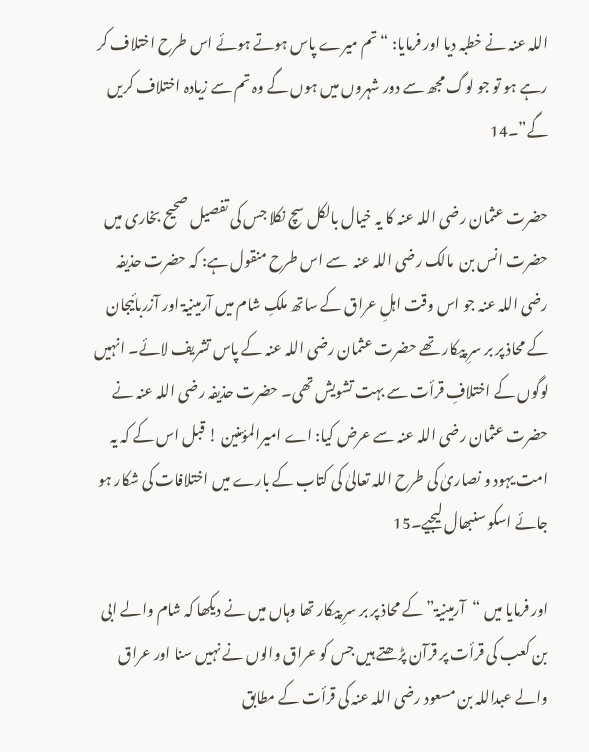اللہ عنہ نے خطبہ دیا اور فرمایا: “تم میرے پاس ہوتے ہوئے اس طرح اختلاف کر رہے ہو تو جو لوگ مجھ سے دور شہروں میں ہوں گے وہ تم سے زیادہ اختلاف کریں گے”۔14

حضرت عثمان رضی اللہ عنہ کا یہ خیال بالکل سچ نکلا جس کی تفصیل صحیح بخاری میں حضرت انس بن  مالک رضی اللہ عنہ  سے اس طرح منقول ہے: کہ حضرت حذیفہ رضی اللہ عنہ جو اس وقت اہلِ عراق کے ساتھ ملکِ شام میں آرمینیۃ اور آزربائیجان کے محاذ پر بر سرِ پیکار تھے حضرت عثمان رضی اللہ عنہ کے پاس تشریف لائے۔ انہیں  لوگوں کے اختلافِ قرأت سے بہت تشویش تھی۔ حضرت حذیفہ رضی اللہ عنہ نے حضرت عثمان رضی اللہ عنہ سے عرض کیا: اے امیرالمؤمنین ! قبل اس کے کہ یہ امت یہود و نصاریٰ کی طرح اللہ تعالیٰ کی کتاب کے بارے میں اختلافات کی شکار ہو جائے اسکو سنبھال لیجیے۔15

اور فرمایا میں “آرمینیۃ” کے محاذ پر بر سرِ پیکار تھا وہاں میں نے دیکھا کہ شام والے ابی بن کعب کی قرأت پر قرآن پڑھتے ہیں جس کو عراق والوں نے نہیں سنا اور عراق والے عبداللہ بن مسعود رضی اللہ عنہ کی قرأت کے مطابق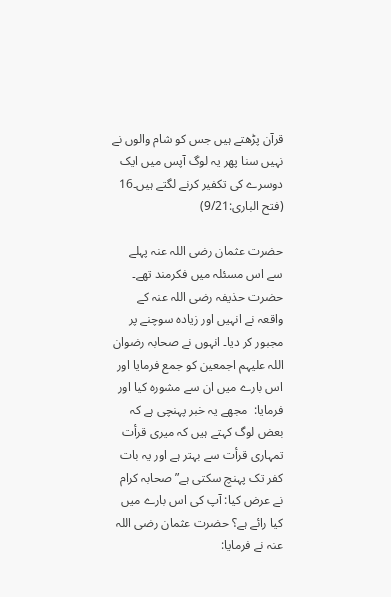قرآن پڑھتے ہیں جس کو شام والوں نے نہیں سنا پھر یہ لوگ آپس میں ایک دوسرے کی تکفیر کرنے لگتے ہیں۔16 (فتح الباری:9/21)

حضرت عثمان رضی اللہ عنہ پہلے سے اس مسئلہ میں فکرمند تھے۔ حضرت حذیفہ رضی اللہ عنہ کے واقعہ نے انہیں اور زیادہ سوچنے پر مجبور کر دیا۔ انہوں نے صحابہ رضوان اللہ علیہم اجمعین کو جمع فرمایا اور اس بارے میں ان سے مشورہ کیا اور فرمایا:  مجھے یہ خبر پہنچی ہے کہ بعض لوگ کہتے ہیں کہ میری قرأت تمہاری قرأت سے بہتر ہے اور یہ بات کفر تک پہنچ سکتی ہے” صحابہ کرام نے عرض کیا: آپ کی اس بارے میں کیا رائے ہے؟ حضرت عثمان رضی اللہ عنہ نے فرمایا: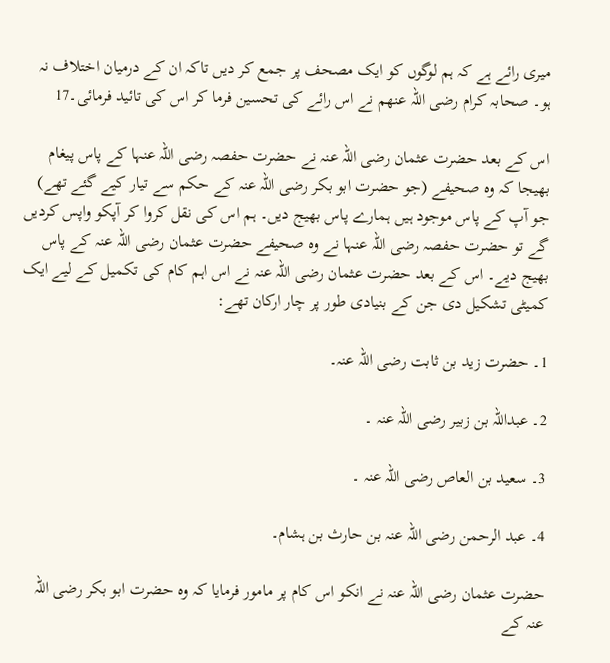میری رائے ہے کہ ہم لوگوں کو ایک مصحف پر جمع کر دیں تاکہ ان کے درمیان اختلاف نہ ہو۔ صحابہ کرام رضی اللہ عنهم نے اس رائے کی تحسین فرما کر اس کی تائید فرمائی۔17

اس کے بعد حضرت عثمان رضی اللہ عنہ نے حضرت حفصہ رضی اللہ عنہا کے پاس پیغام بھیجا کہ وہ صحیفے (جو حضرت ابو بکر رضی اللہ عنہ کے حکم سے تیار کیے گئے تھے) جو آپ کے پاس موجود ہیں ہمارے پاس بھیج دیں۔ ہم اس کی نقل کروا کر آپکو واپس کردیں گے تو حضرت حفصہ رضی اللہ عنہا نے وہ صحیفے حضرت عثمان رضی اللہ عنہ کے پاس بھیج دیے۔ اس کے بعد حضرت عثمان رضی اللہ عنہ نے اس اہم کام کی تکمیل کے لیے ایک کمیٹی تشکیل دی جن کے بنیادی طور پر چار ارکان تھے:

1۔ حضرت زید بن ثابت رضی اللہ عنہ۔

2۔ عبداللہ بن زبیر رضی اللہ عنہ ۔

3۔ سعید بن العاص رضی اللہ عنہ ۔

4۔ عبد الرحمن رضی اللہ عنہ بن حارث بن ہشام۔

حضرت عثمان رضی اللہ عنہ نے انکو اس کام پر مامور فرمایا کہ وہ حضرت ابو بکر رضی اللہ عنہ کے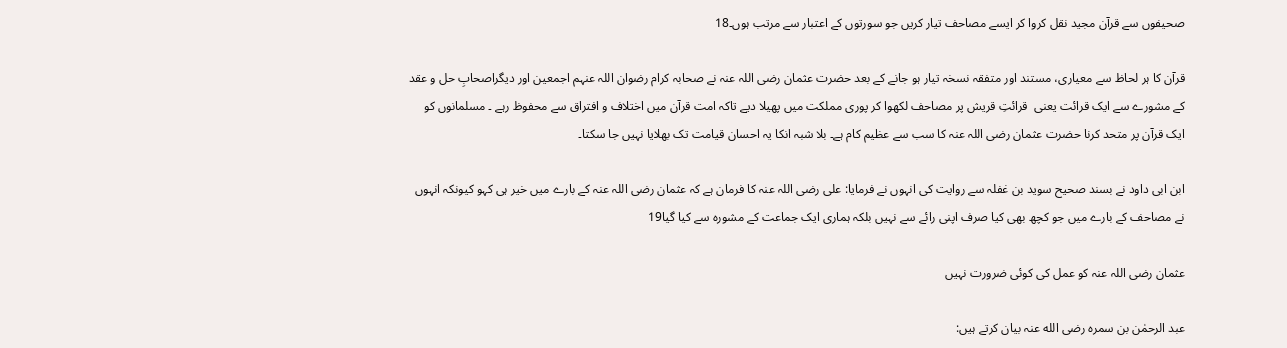صحیفوں سے قرآن مجید نقل کروا کر ایسے مصاحف تیار کریں جو سورتوں کے اعتبار سے مرتب ہوں۔18

قرآن کا ہر لحاظ سے معیاری، مستند اور متفقہ نسخہ تیار ہو جانے کے بعد حضرت عثمان رضی اللہ عنہ نے صحابہ کرام رضوان اللہ عنہم اجمعین اور دیگراصحابِ حل و عقد کے مشورے سے ایک قرائت یعنی  قرائتِ قریش پر مصاحف لکھوا کر پوری مملکت میں پھیلا دیے تاکہ امت قرآن میں اختلاف و افتراق سے محفوظ رہے ۔ مسلمانوں کو ایک قرآن پر متحد کرنا حضرت عثمان رضی اللہ عنہ کا سب سے عظیم کام ہے۔ بلا شبہ انکا یہ احسان قیامت تک بھلایا نہیں جا سکتا۔

ابن ابی داود نے بسند صحیح سوید بن غفلہ سے روایت کی انہوں نے فرمایا: علی رضی اللہ عنہ کا فرمان ہے کہ عثمان رضی اللہ عنہ کے بارے میں خیر ہی کہو کیونکہ انہوں نے مصاحف کے بارے میں جو کچھ بھی کیا صرف اپنی رائے سے نہیں بلکہ ہماری ایک جماعت کے مشورہ سے کیا گیا19

عثمان رضی اللہ عنہ کو عمل کی کوئی ضرورت نہیں

عبد الرحمٰن بن سمرہ رضی الله عنہ بیان کرتے ہیں: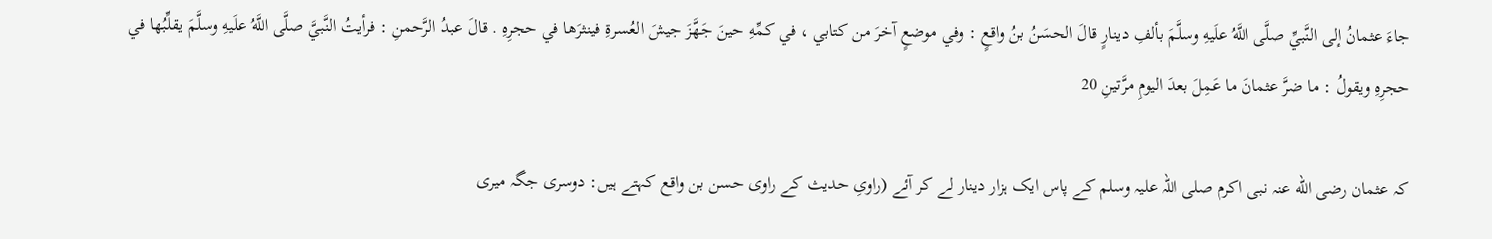جاءَ عثمانُ إلى النَّبيِّ صلَّى اللَّهُ علَيهِ وسلَّمَ بألفِ دينارٍ قالَ الحسَنُ بنُ واقعٍ : وفي موضعٍ آخرَ من كتابي ، في كمِّهِ حينَ جَهَّزَ جيشَ العُسرةِ فينثرَها في حجرِهِ . قالَ عبدُ الرَّحمنِ : فرأيتُ النَّبيَّ صلَّى اللَّهُ علَيهِ وسلَّمَ يقلِّبُها في حجرِهِ ويقولُ : ما ضرَّ عثمانَ ما عَمِلَ بعدَ اليومِ مرَّتينِ 20

کہ عثمان رضی الله عنہ نبی اکرم صلی اللہ علیہ وسلم کے پاس ایک ہزار دینار لے کر آئے (راویِ حدیث کے راوی حسن بن واقع کہتے ہیں: دوسری جگہ میری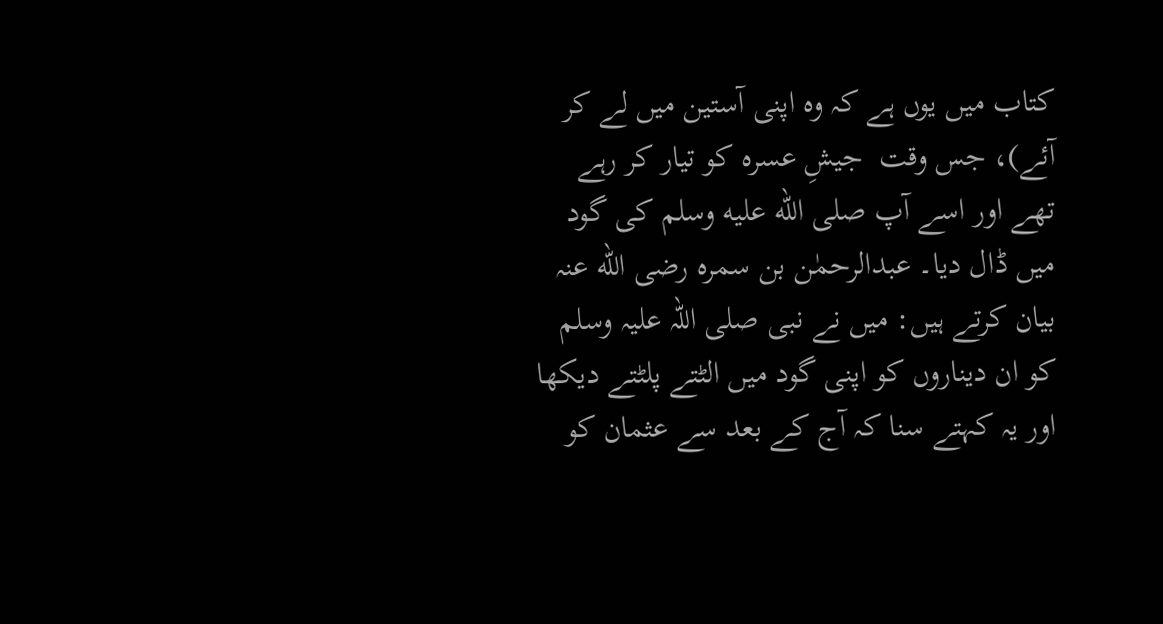کتاب میں یوں ہے کہ وہ اپنی آستین میں لے کر آئے)، جس وقت  جیشِ عسرہ کو تیار کر رہے تھے اور اسے آپ صلى الله عليه وسلم کی گود میں ڈال دیا۔ عبدالرحمٰن بن سمرہ رضی الله عنہ بیان کرتے ہیں: میں نے نبی صلی اللہ علیہ وسلم کو ان دیناروں کو اپنی گود میں الٹتے پلٹتے دیکھا اور یہ کہتے سنا کہ آج کے بعد سے عثمان کو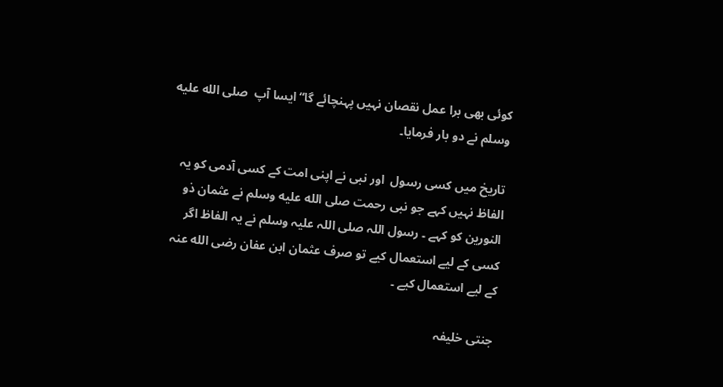کوئی بھی برا عمل نقصان نہیں پہنچائے گا“ ایسا آپ  صلى الله عليه وسلم نے دو بار فرمایا۔

تاریخ میں کسی رسول  اور نبی نے اپنی امت کے کسی آدمی کو یہ الفاظ نہیں کہے جو نبی رحمت صلى الله عليه وسلم نے عثمان ذو النورین کو کہے ۔ رسول اللہ صلی اللہ علیہ وسلم نے یہ الفاظ اگر کسی کے لیے استعمال کیے تو صرف عثمان ابن عفان رضی الله عنہ کے لیے استعمال کیے ۔

جنتی خلیفہ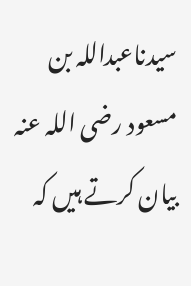سیدناعبداللہ بن مسعود رضی اللہ عنہ بیان کرتے ہیں کہ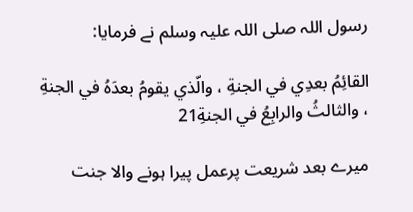رسول اللہ صلی اللہ علیہ وسلم نے فرمایا:

القائِمُ بعدِي في الجنةِ ، والّذي يقومُ بعدَهُ في الجنةِ ، والثالثُ والرابِعُ في الجنةِ21

میرے بعد شریعت پرعمل پیرا ہونے والا جنت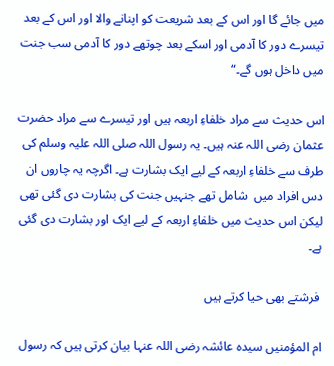میں جائے گا اور اس کے بعد شریعت کو اپنانے والا اور اس کے بعد تیسرے دور کا آدمی اور اسکے بعد چوتھے دور کا آدمی سب جنت میں داخل ہوں گے۔“

اس حدیث سے مراد خلفاءِ اربعہ ہیں اور تیسرے سے مراد حضرت عثمان رضی اللہ عنہ ہیں۔ یہ رسول اللہ صلی اللہ علیہ وسلم کی طرف سے خلفاءِ اربعہ کے لیے ایک بشارت ہے۔ اگرچہ یہ چاروں ان دس افراد میں  شامل تھے جنہیں جنت کی بشارت دی گئی تھی لیکن اس حدیث میں خلفاءِ اربعہ کے لیے ایک اور بشارت دی گئی ہے۔

 فرشتے بھی حیا کرتے ہیں

ام المؤمنیں سیدہ عائشہ رضی اللہ عنہا بیان کرتی ہیں کہ رسول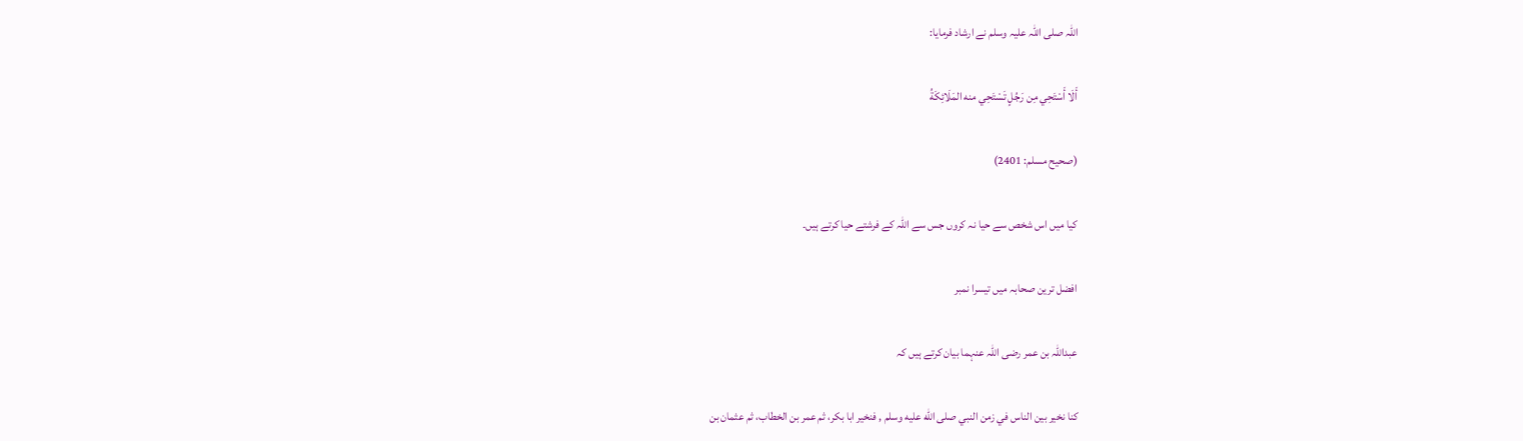اللہ صلی اللہ علیہ وسلم نے ارشاد فرمایا:

أَلَا أَسْتَحِي مِن رَجُلٍ تَسْتَحِي منه المَلَائِكَةُ

(صحيح مسلم: 2401)

کیا میں اس شخص سے حیا نہ کروں جس سے اللہ کے فرشتے حیا کرتے ہیں۔

افضل ترین صحابہ میں تیسرا نمبر

عبداللہ بن عمر رضی اللہ عنہما بیان کرتے ہیں کہ

كنا نخير بين الناس في زمن النبي صلى الله عليه وسلم , فنخير ابا بكر، ثم عمر بن الخطاب، ثم عثمان بن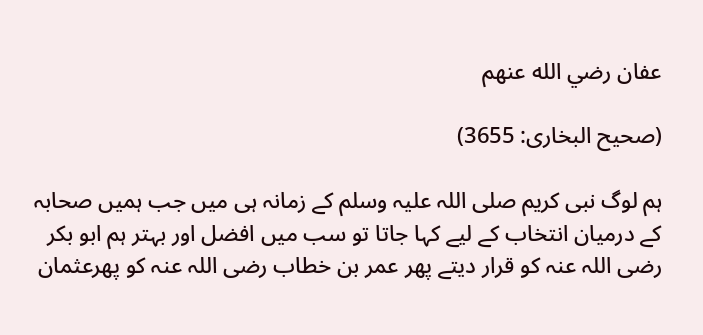عفان رضي الله عنهم

(صحیح البخاری: 3655)

ہم لوگ نبی کریم صلی اللہ علیہ وسلم کے زمانہ ہی میں جب ہمیں صحابہ کے درمیان انتخاب کے لیے کہا جاتا تو سب میں افضل اور بہتر ہم ابو بکر رضی اللہ عنہ کو قرار دیتے پھر عمر بن خطاب رضی اللہ عنہ کو پھرعثمان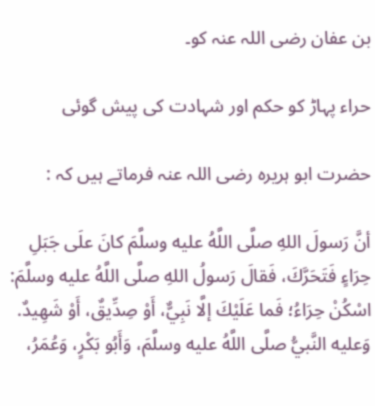بن عفان رضی اللہ عنہ کو۔

حراء پہاڑ کو حکم اور شہادت کی پیش گوئی

حضرت ابو ہریرہ رضی اللہ عنہ فرماتے ہیں کہ :

أنَّ رَسولَ اللهِ صلَّى اللَّهُ عليه وسلَّمَ كانَ علَى جَبَلِ حِرَاءٍ فَتَحَرَّكَ، فَقالَ رَسولُ اللهِ صلَّى اللَّهُ عليه وسلَّمَ: اسْكُنْ حِرَاءُ؛ فَما عَلَيْكَ إلَّا نَبِيٌّ، أَوْ صِدِّيقٌ، أَوْ شَهِيدٌ. وَعليه النَّبيُّ صلَّى اللَّهُ عليه وسلَّمَ، وَأَبُو بَكْرٍ، وَعُمَرُ،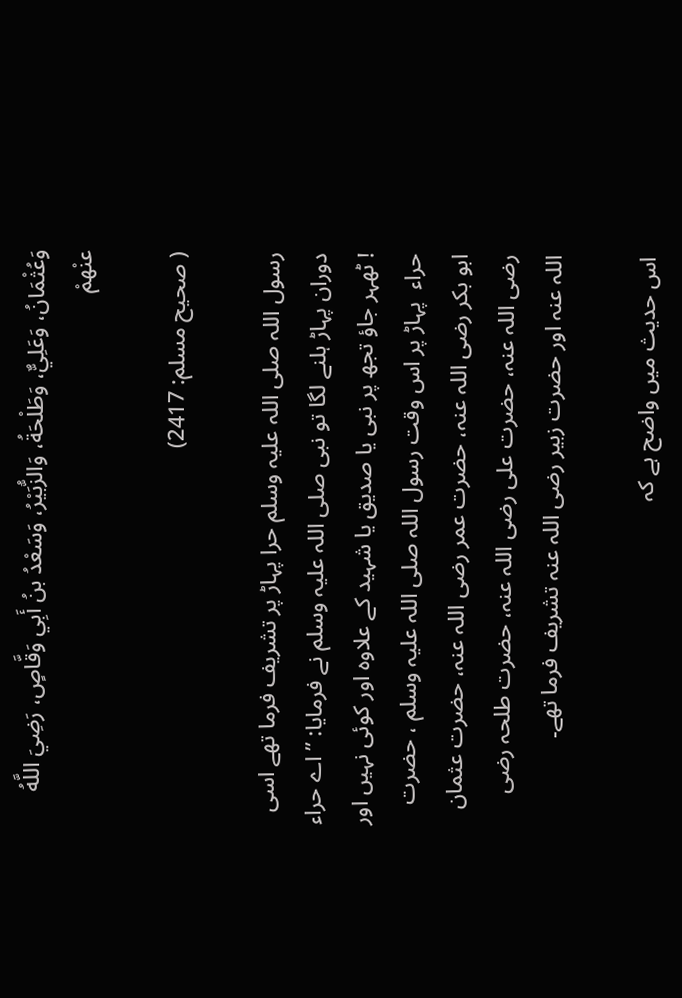وَعُثْمَانُ، وَعَلِيٌّ، وَطَلْحَةُ، وَالزُّبَيْرُ، وَسَعْدُ بنُ أَبِي وَقَّاصٍ، رَضِيَ اللَّهُ عنْهمْ

( صحيح مسلم: 2417)

رسول اللہ صلی اللہ علیہ وسلم حرا پہاڑ پر تشریف فرما تھے اسی دوران پہاڑ ہلنے لگا تو نبی صلی اللہ علیہ وسلم نے فرمایا: ” اے حراء ! ٹھہر جاؤ تجھ پر نبی یا صدیق یا شہید کے علاوہ اور کوئی نہیں اور حراء  پہاڑ پر اس وقت رسول اللہ صلی اللہ علیہ وسلم ، حضرت ابو بکر رضی اللہ عنہ، حضرت عمر رضی اللہ عنہ، حضرت عثمان رضی اللہ عنہ، حضرت علی رضی اللہ عنہ، حضرت طلحہ رضی اللہ عنہ اور حضرت زبیر رضی اللہ عنہ تشریف فرما تھے۔

اس حدیث میں واضح ہے کہ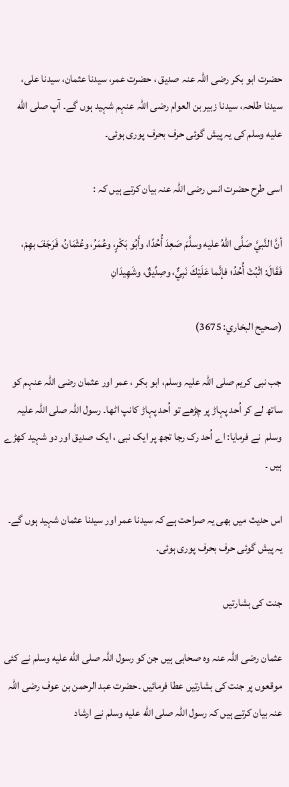حضرت ابو بکر رضی اللہ عنہ صدیق ، حضرت عمر، سیدنا عثمان، سیدنا علی، سیدنا طلحہ، سیدنا زبیر بن العوام رضی اللہ عنہم شہید ہوں گے۔ آپ صلى الله عليه وسلم کی یہ پیش گوئی حرف بحرف پوری ہوئی۔

اسی طرح حضرت انس رضی اللہ عنہ بیان کرتے ہیں کہ :

أنَّ النَّبيَّ صَلَّى اللهُ عليه وسلَّمَ صَعِدَ أُحُدًا، وأَبُو بَكْرٍ، وعُمَرُ، وعُثْمَانُ، فَرَجَفَ بهِمْ، فَقَالَ: اثْبُتْ أُحُدُ؛ فإنَّما عَلَيْكَ نَبِيٌّ، وصِدِّيقٌ، وشَهِيدَانِ

(صحيح البخاري: 3675)

جب نبی کریم صلی اللہ علیہ وسلم، ابو بکر ، عمر اور عثمان رضی اللہ عنہم کو ساتھ لے کر اُحد پہاڑ پر چڑھے تو اُحد پہاڑ کانپ اٹھا۔ رسول اللہ صلی اللہ علیہ وسلم  نے فرمایا: اے اُحد رک رجا تجھ پر ایک نبی ، ایک صدیق اور دو شہید کھڑے ہیں ۔

اس حدیث میں بھی یہ صراحت ہے کہ سیدنا عمر اور سیدنا عثمان شہید ہوں گے۔ یہ پیش گوئی حرف بحرف پوری ہوئی۔

جنت کی بشارتیں

عثمان رضی اللہ عنہ وہ صحابی ہیں جن کو رسول اللہ صلى الله عليه وسلم نے کئی موقعوں پر جنت کی بشارتیں عطا فرمائیں ۔حضرت عبد الرحمن بن عوف رضی اللہ عنہ بیان کرتے ہیں کہ رسول اللہ صلى الله عليه وسلم نے ارشاد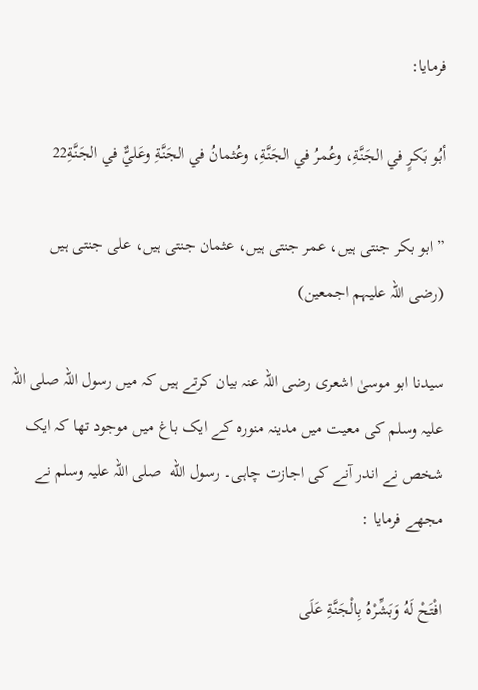فرمایا:

أبُو بَكرٍ في الجَنَّةِ، وعُمرُ في الجَنَّةِ، وعُثمانُ في الجَنَّةِ وعَليٌّ في الجَنَّةِ22

”ابو بکر جنتی ہیں، عمر جنتی ہیں، عثمان جنتی ہیں، علی جنتی ہیں (رضی اللہ علیہم اجمعین)

سیدنا ابو موسیٰ اشعری رضی اللہ عنہ بیان کرتے ہیں کہ میں رسول اللہ صلی اللہ علیہ وسلم کی معیت میں مدینہ منورہ کے ایک باغ میں موجود تھا کہ ایک شخص نے اندر آنے کی اجازت چاہی۔ رسول الله  صلی اللہ علیہ وسلم نے مجھے فرمایا :

افْتَحْ لَهُ وَبَشِّرْهُ بِالْجَنَّةِ عَلَى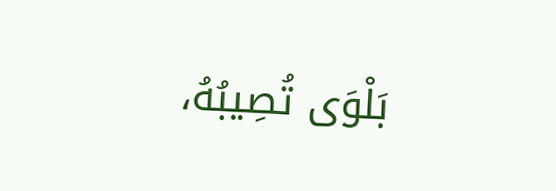بَلْوَى تُصِيبُهُ،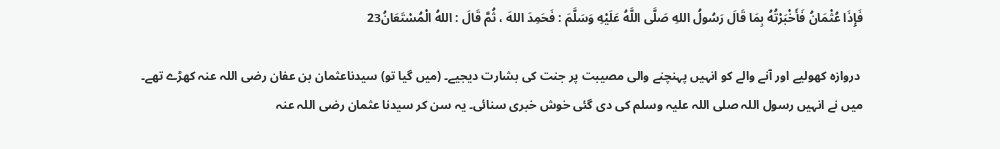فَإِذَا عُثْمَانُ فَأَخْبَرْتُهُ بِمَا قَالَ رَسُولُ اللهِ صَلَّى اللَّهُ عَلَيْهِ وَسَلَّمَ : فَحَمِدَ اللهَ ، ثُمَّ قَالَ : اللهُ الْمُسْتَعَانُ23

 دروازہ کھولیے اور آنے والے کو انہیں پہنچنے والی مصیبت پر جنت کی بشارت دیجیے۔ (میں گیا تو) سیدناعثمان بن عفان رضی اللہ عنہ کھڑے تھے۔ میں نے انہیں رسول اللہ صلی اللہ علیہ وسلم کی دی گئی خوش خبری سنائی۔ یہ سن کر سیدنا عثمان رضی اللہ عنہ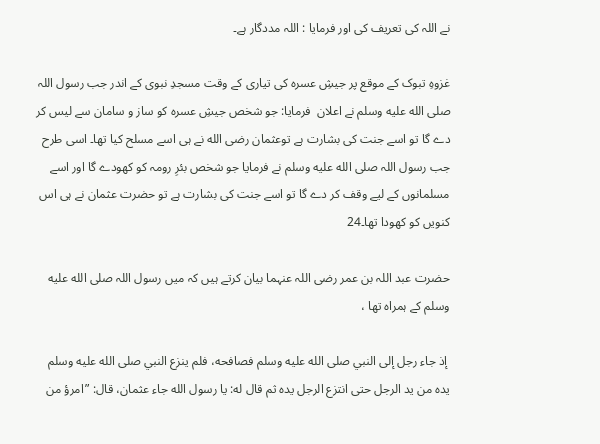نے اللہ کی تعریف کی اور فرمایا : اللہ مددگار ہے۔

غزوہِ تبوک کے موقع پر جیشِ عسرہ کی تیاری کے وقت مسجدِ نبوی کے اندر جب رسول اللہ صلى الله عليه وسلم نے اعلان  فرمایا: جو شخص جیشِ عسره کو ساز و سامان سے لیس کر دے گا تو اسے جنت کی بشارت ہے توعثمان رضی الله نے ہی اسے مسلح کیا تھا۔ اسی طرح جب رسول اللہ صلى الله عليه وسلم نے فرمایا جو شخص بئرِ رومہ کو کھودے گا اور اسے مسلمانوں کے لیے وقف کر دے گا تو اسے جنت کی بشارت ہے تو حضرت عثمان نے ہی اس کنویں کو کھودا تھا۔24

حضرت عبد اللہ بن عمر رضی اللہ عنہما بیان کرتے ہیں کہ میں رسول اللہ صلى الله عليه وسلم کے ہمراہ تھا ،

 إذ جاء رجل إلى النبي صلى الله عليه وسلم فصافحه، فلم ينزع النبي صلى الله عليه وسلم يده من يد الرجل حتى انتزع الرجل يده ثم قال له: يا رسول الله جاء عثمان، قال: ”امرؤ من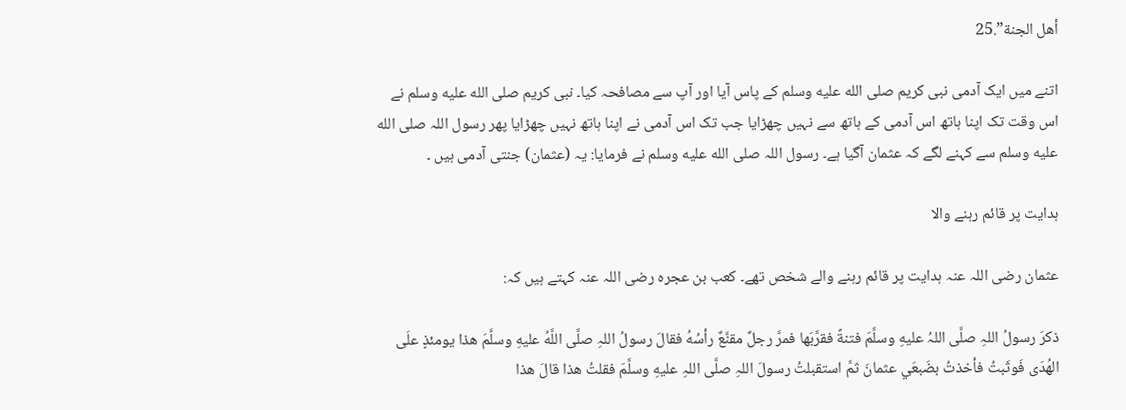أهل الجنة”.25

اتنے میں ایک آدمی نبی کریم صلى الله عليه وسلم کے پاس آیا اور آپ سے مصافحہ کیا۔ نبی کریم صلى الله عليه وسلم نے اس وقت تک اپنا ہاتھ اس آدمی کے ہاتھ سے نہیں چھڑایا جب تک اس آدمی نے اپنا ہاتھ نہیں چھڑایا پھر رسول اللہ صلى الله عليه وسلم سے کہنے لگے کہ عثمان آگیا ہے۔ رسول اللہ صلى الله عليه وسلم نے فرمایا: یہ (عثمان) جنتی آدمی ہیں ۔

ہدایت پر قائم رہنے والا

عثمان رضی اللہ عنہ ہدایت پر قائم رہنے والے شخص تھے۔ کعب بن عجرہ رضی اللہ عنہ کہتے ہیں کہ:

ذكرَ رسولُ اللہِ صلَّى اللہُ عليهِ وسلَّمَ فتنةً فقرَّبَها فمرَّ رجلٌ مقنَّعٌ رأسُهُ فقالَ رسولُ اللہِ صلَّى اللَّهُ عليهِ وسلَّمَ هذا يومئذٍ علَى الهُدَى فَوثَبتُ فأخذتُ بضَبعَي عثمانَ ثمَّ استقبلتُ رسولَ اللہِ صلَّى اللہِ عليهِ وسلَّمَ فقلتُ هذا قالَ هذا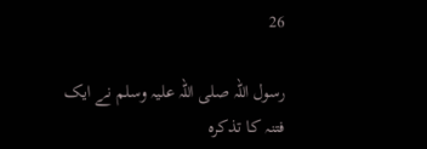26

رسول اللہ صلی اللہ علیہ وسلم نے ایک فتنہ کا تذکرہ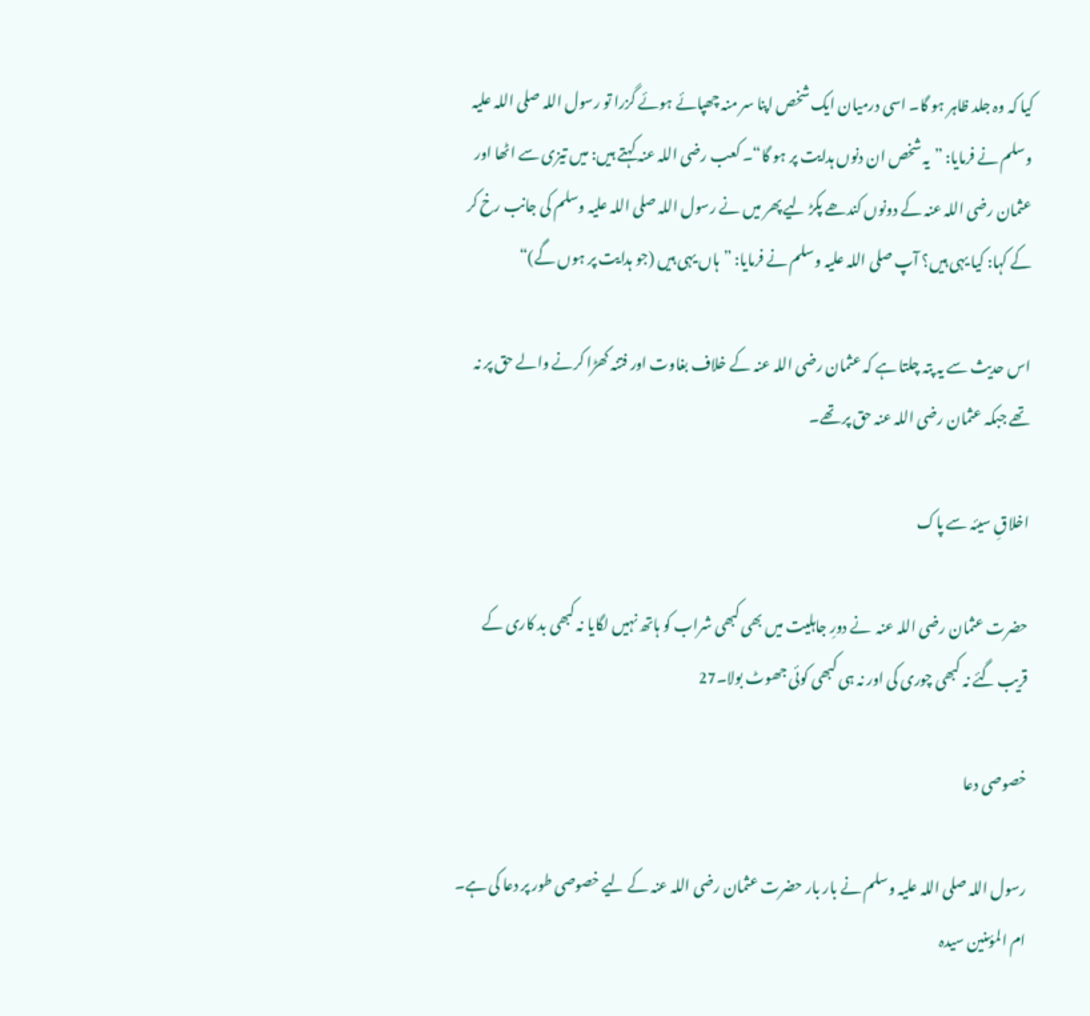کیا کہ وہ جلد ظاہر ہو گا۔ اسی درمیان ایک شخص اپنا سر منہ چھپائے ہوئے گزرا تو رسول اللہ صلی اللہ علیہ وسلم نے فرمایا: ”یہ شخص ان دنوں ہدایت پر ہو گا“۔ کعب رضی اللہ عنہ کہتے ہیں: میں تیزی سے اٹھا اور عثمان رضی اللہ عنہ کے دونوں کندھے پکڑ لیے پھر میں نے رسول اللہ صلی اللہ علیہ وسلم کی جانب رخ کر کے کہا: کیا یہی ہیں؟ آپ صلی اللہ علیہ وسلم نے فرمایا: ”ہاں یہی ہیں (جو ہدایت پر ہوں گے)“

اس حدیث سے یہ پتہ چلتا ہے کہ عثمان رضی اللہ عنہ کے خلاف بغاوت اور فتنہ کھڑا کرنے والے حق پر نہ تھے جبکہ عثمان رضی اللہ عنہ حق پر تھے۔

اخلاقِ سیئہ سے پاک

حضرت عثمان رضی اللہ عنہ  نے دورِ جاہلیت میں بھی کبھی شراب کو ہاتھ نہیں لگایا نہ کبھی بد کاری کے قریب گئے نہ کبھی چوری کی اور نہ ہی کبھی کوئی جھوٹ بولا۔27

خصوصی دعا

رسول اللہ صلی اللہ علیہ وسلم نے بار بار حضرت عثمان رضی اللہ عنہ کے لیے خصوصی طور پر دعا کی ہے۔ ام المؤمنین سیدہ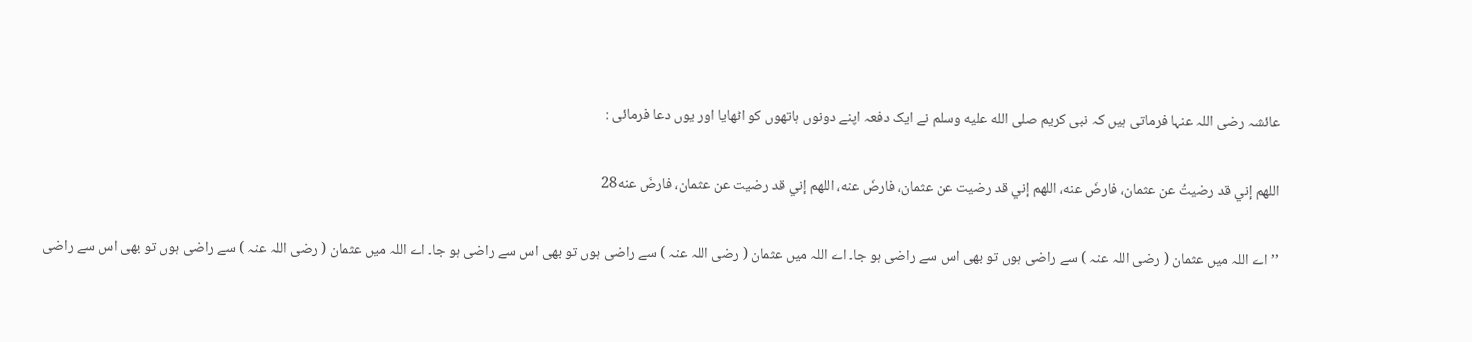عائشہ رضی اللہ عنہا فرماتی ہیں کہ نبی کریم صلى الله عليه وسلم نے ایک دفعہ اپنے دونوں ہاتھوں کو اٹھایا اور یوں دعا فرمائی :

اللهم إني قد رضيتُ عن عثمان، فارضَ عنه، اللهم إني قد رضيت عن عثمان، فارضَ عنه، اللهم إني قد رضيت عن عثمان، فارضَ عنه28

’’اے اللہ میں عثمان ( رضی اللہ عنہ ) سے راضی ہوں تو بھی اس سے راضی ہو جا۔ اے اللہ میں عثمان ( رضی اللہ عنہ ) سے راضی ہوں تو بھی اس سے راضی ہو جا۔ اے اللہ میں عثمان ( رضی اللہ عنہ ) سے راضی ہوں تو بھی اس سے راضی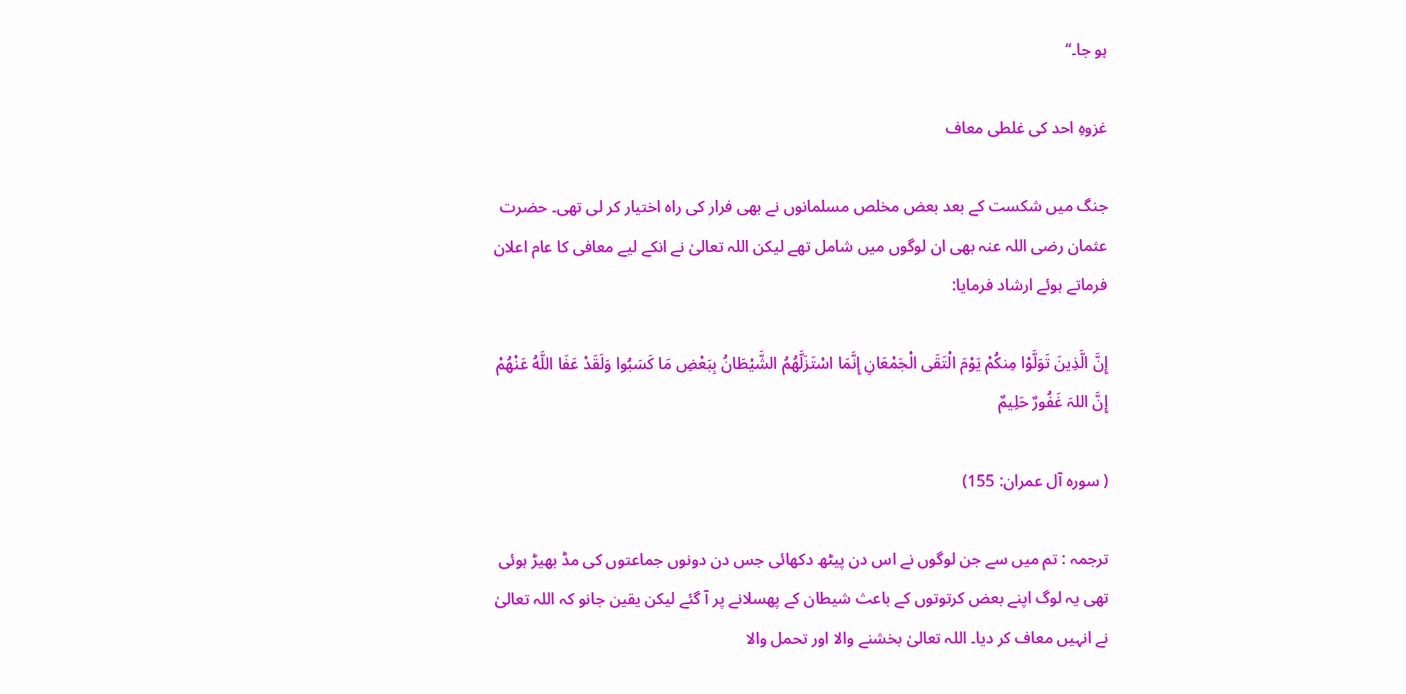ہو جا۔‘‘

غزوہِ احد کی غلطی معاف

جنگ میں شکست کے بعد بعض مخلص مسلمانوں نے بھی فرار کی راہ اختیار کر لی تھی۔ حضرت عثمان رضی اللہ عنہ بھی ان لوگوں میں شامل تھے لیكن اللہ تعالیٰ نے انکے لیے معافی کا عام اعلان فرماتے ہوئے ارشاد فرمایا:

إِنَّ الَّذِينَ تَوَلَّوْا مِنكُمْ يَوْمَ الْتَقَى الْجَمْعَانِ إِنَّمَا اسْتَزَلَّهُمُ الشَّيْطَانُ بِبَعْضِ مَا كَسَبُوا وَلَقَدْ عَفَا اللَّهُ عَنْهُمْ إِنَّ اللہَ غَفُورٌ حَلِيمٌ

( سورہ آل عمران: 155)

ترجمہ : تم میں سے جن لوگوں نے اس دن پیٹھ دکھائی جس دن دونوں جماعتوں کی مڈ بھیڑ ہوئی تھی یہ لوگ اپنے بعض کرتوتوں کے باعث شیطان کے پھسلانے پر آ گئے لیکن یقین جانو کہ اللہ تعالیٰ نے انہیں معاف کر دیا۔ اللہ تعالیٰ بخشنے والا اور تحمل والا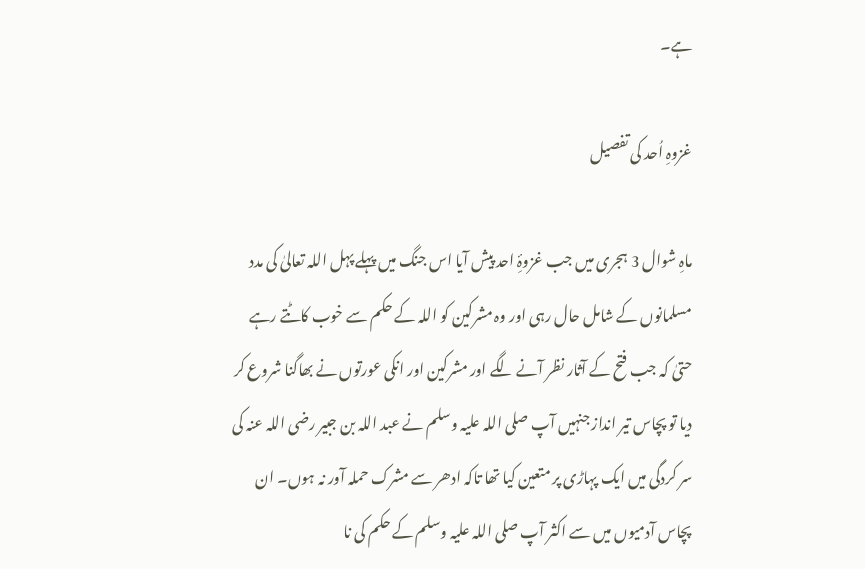ہے۔

غزوہِ اُحد کی تفصیل

ماہِ شوال 3 ہجری میں جب غزوۂِ احد پیش آیا اس جنگ میں پہلے پہل اللہ تعالیٰ کی مدد مسلمانوں کے شامل حال رہی اور وہ مشرکین کو اللہ کے حکم سے خوب کاٹتے رہے حتیٰ کہ جب فتح کے آثار نظر آنے لگے اور مشرکین اور انکی عورتوں نے بھاگنا شروع کر دیا تو پچاس تیر انداز جنہیں آپ صلی اللہ علیہ وسلم نے عبد اللہ بن جبیر رضی اللہ عنہ کی سر کردگی میں ایک پہاڑی پر متعین کیا تھا تاکہ ادھر سے مشرک حملہ آور نہ ہوں۔ ان پچاس آدمیوں میں سے اکثر آپ صلی اللہ علیہ وسلم کے حکم کی نا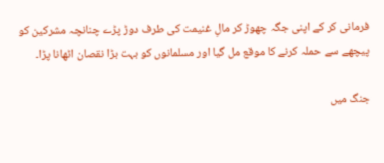فرمانی کر کے اپنی جگہ چھوڑ کر مالِ غنیمت کی طرف دوڑ پڑے چنانچہ مشرکین کو پیچھے سے حملہ کرنے کا موقع مل گیا اور مسلمانوں کو بہت بڑا نقصان اٹھانا پڑا۔

جنگ میں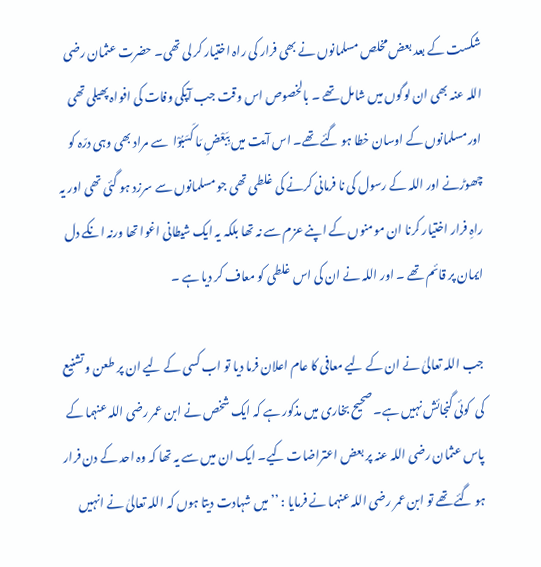شکست کے بعد بعض مخلص مسلمانوں نے بھی فرار کی راہ اختیار کر لی تھی۔ حضرت عثمان رضی اللہ عنہ بھی ان لوگوں میں شامل تھے ۔ بالخصوص اس وقت جب آپکی وفات کی افواہ پھیلی تھی اور مسلمانوں کے اوسان خطا ہو گئے تھے۔ اس آیت میں بِبَعْضِ مَا کَسَبُوْا  سے مراد بھی وہی درّہ کو چھوڑنے اور اللہ کے رسول کی نا فرمانی کرنے کی غلطی تھی جو مسلمانوں سے سرزد ہو گئی تھی اور یہ راہِ فرار اختیار کرنا ان مومنوں کے اپنے عزم سے نہ تھا بلکہ یہ ایک شیطانی اغوا تھا ورنہ انکے دل ایمان پر قائم تھے ۔ اور اللہ نے ان کی اس غلطی کو معاف کر دیا ہے ۔

جب اللہ تعالیٰ نے ان کے لیے معافی کا عام اعلان فرما دیا تو اب کسی کے لیے ان پر طعن و تشنیع کی  کوئی گنجائش نہیں ہے۔ صحیح بخاری میں مذکور ہے کہ ایک شخص نے ابن عمر رضی اللہ عنہما کے پاس عثمان رضی اللہ عنہ پر بعض اعتراضات کیے۔ ایک ان میں سے یہ تھا کہ وہ احد کے دن فرار ہو گئے تھے تو ابن عمر رضی اللہ عنہما نے فرمایا : ’’میں شہادت دیتا ہوں کہ اللہ تعالیٰ نے انہیں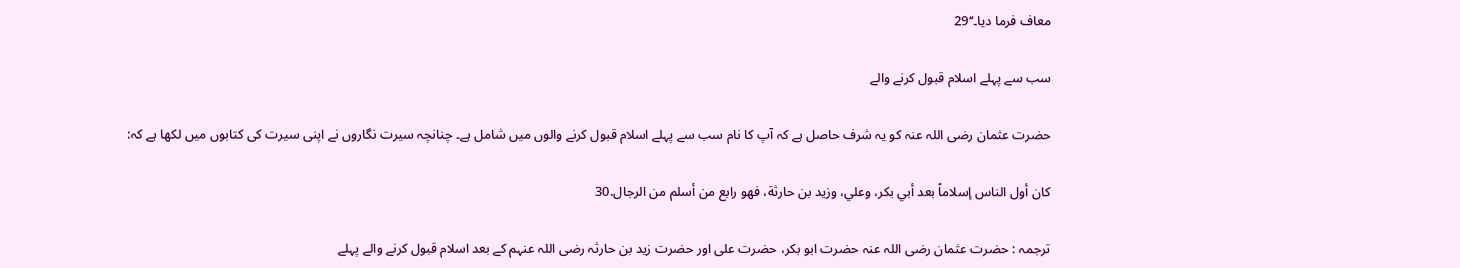معاف فرما دیا۔‘‘29

سب سے پہلے اسلام قبول کرنے والے

حضرت عثمان رضی اللہ عنہ کو یہ شرف حاصل ہے کہ آپ کا نام سب سے پہلے اسلام قبول کرنے والوں میں شامل ہے۔ چنانچہ سیرت نگاروں نے اپنی سیرت کی کتابوں میں لکھا ہے کہ:

كان أول الناس إسلاماً بعد أبي بكر، وعلي، وزيد بن حارثة، فهو رابع من أسلم من الرجال.30

ترجمہ : حضرت عثمان رضی اللہ عنہ حضرت ابو بکر، حضرت علی اور حضرت زید بن حارثہ رضی اللہ عنہم کے بعد اسلام قبول کرنے والے پہلے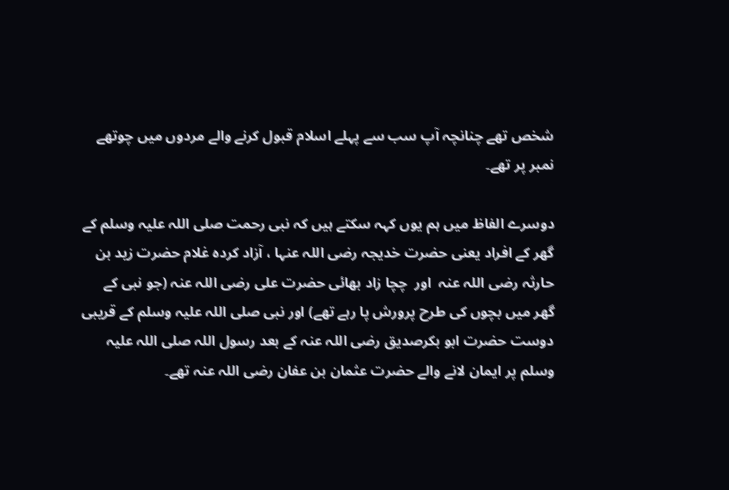شخص تھے چنانچہ آپ سب سے پہلے اسلام قبول كرنے والے مردوں میں چوتهے نمبر پر تهے۔

دوسرے الفاظ میں ہم یوں کہہ سکتے ہیں کہ نبی رحمت صلی اللہ علیہ وسلم کے گھر کے افراد یعنی حضرت خدیجہ رضی اللہ عنہا ، آزاد کردہ غلام حضرت زید بن حارثہ رضی اللہ عنہ  اور  چچا زاد بھائی حضرت علی رضی اللہ عنہ (جو نبی کے گھر میں بچوں کی طرح پرورش پا رہے تھے) اور نبی صلی اللہ علیہ وسلم کے قریبی دوست حضرت ابو بکرصدیق رضی اللہ عنہ کے بعد رسول اللہ صلی اللہ علیہ وسلم پر ایمان لانے والے حضرت عثمان بن عفان رضی اللہ عنہ تھے۔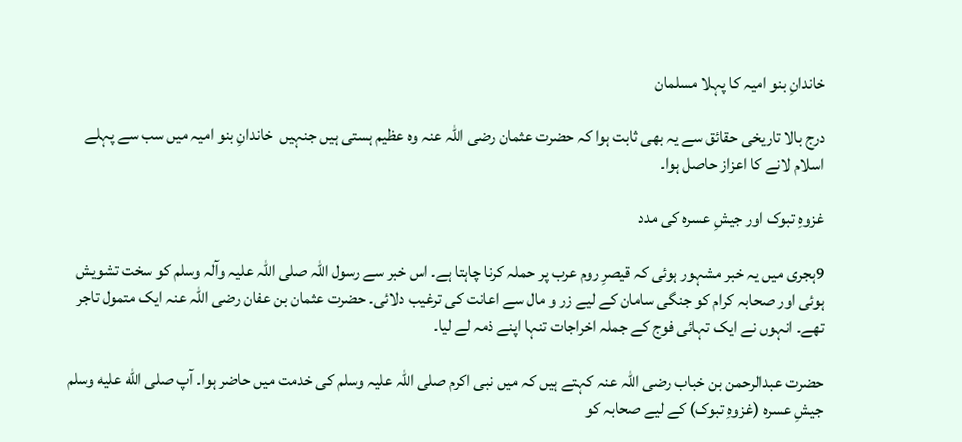خاندانِ بنو امیہ کا پہلا مسلمان

درج بالا تاریخی حقائق سے یہ بھی ثابت ہوا کہ حضرت عثمان رضی اللہ عنہ وہ عظیم ہستی ہیں جنہیں  خاندانِ بنو امیہ میں سب سے پہلے اسلام لانے کا اعزاز حاصل ہوا۔

غزوہِ تبوک اور جیشِ عسرہ کی مدد

9ہجری میں یہ خبر مشہور ہوئی کہ قیصرِ روم عرب پر حملہ کرنا چاہتا ہے۔ اس خبر سے رسول اللہ صلی اللہ علیہ وآلہ وسلم کو سخت تشویش ہوئی اور صحابہ کرام کو جنگی سامان کے لیے زر و مال سے اعانت کی ترغیب دلائی۔ حضرت عثمان بن عفان رضی اللہ عنہ ایک متمول تاجر تھے۔ انہوں نے ایک تہائی فوج کے جملہ اخراجات تنہا اپنے ذمہ لے لیا۔

حضرت عبدالرحمن بن خباب رضی اللہ عنہ کہتے ہیں کہ میں نبی اکرم صلی اللہ علیہ وسلم کی خدمت میں حاضر ہوا۔ آپ صلى الله عليه وسلم جیشِ عسرہ (غزوہِ تبوک) کے لیے صحابہ کو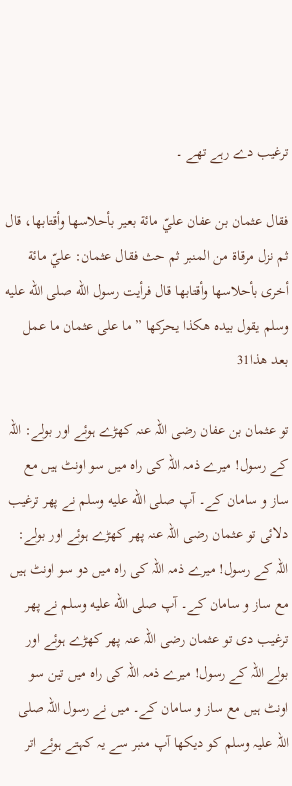ترغیب دے رہے تھے ۔

فقال عثمان بن عفان عليّ مائة بعير بأحلاسها وأقتابها، قال ثم نزل مرقاة من المنبر ثم حث فقال عثمان: عليّ مائة أخرى بأحلاسها وأقتابها قال فرأيت رسول الله صلى الله عليه وسلم يقول بيده هكذا يحركها ” ما على عثمان ما عمل بعد هذا31

تو عثمان بن عفان رضی اللہ عنہ کھڑے ہوئے اور بولے: اللہ کے رسول! میرے ذمہ اللہ کی راہ میں سو اونٹ ہیں مع ساز و سامان کے۔ آپ صلى الله عليه وسلم نے پھر ترغیب دلائی تو عثمان رضی اللہ عنہ پھر کھڑے ہوئے اور بولے: اللہ کے رسول! میرے ذمہ اللہ کی راہ میں دو سو اونٹ ہیں مع ساز و سامان کے۔ آپ صلى الله عليه وسلم نے پھر ترغیب دی تو عثمان رضی اللہ عنہ پھر کھڑے ہوئے اور بولے اللہ کے رسول! میرے ذمہ اللہ کی راہ میں تین سو اونٹ ہیں مع ساز و سامان کے۔ میں نے رسول اللہ صلی اللہ علیہ وسلم کو دیکھا آپ منبر سے یہ کہتے ہوئے اتر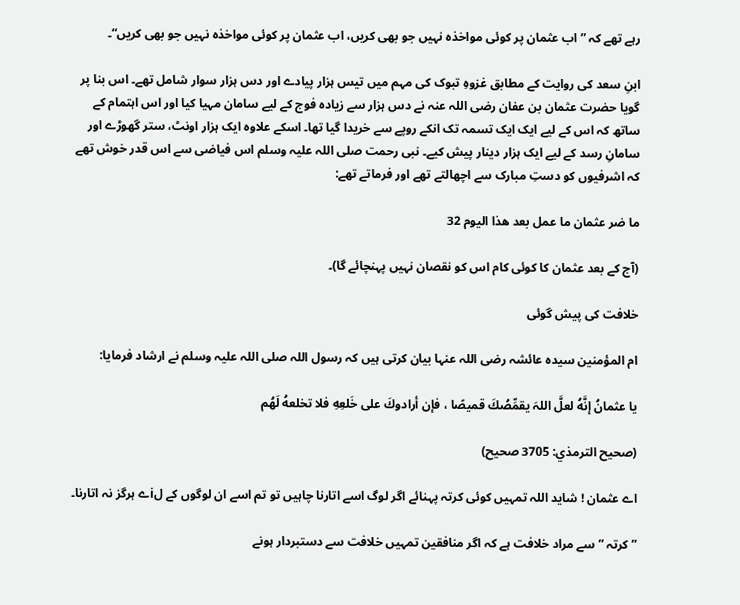رہے تھے کہ ”اب عثمان پر کوئی مواخذہ نہیں جو بھی کریں، اب عثمان پر کوئی مواخذہ نہیں جو بھی کریں“۔

ابنِ سعد کی روایت کے مطابق غزوہِ تبوک کی مہم میں تیس ہزار پیادے اور دس ہزار سوار شامل تھے۔ اس بنا پر گویا حضرت عثمان بن عفان رضی اللہ عنہ نے دس ہزار سے زیادہ فوج کے لیے سامان مہیا کیا اور اس اہتمام کے ساتھ کہ اس کے لیے ایک ایک تسمہ تک انکے روپے سے خریدا گیا تھا۔ اسکے علاوہ ایک ہزار اونٹ، ستر گھوڑے اور سامانِ رسد کے لیے ایک ہزار دینار پیش کیے۔ نبی رحمت صلی اللہ علیہ وسلم اس فیاضی سے اس قدر خوش تھے کہ اشرفیوں کو دستِ مبارک سے اچھالتے تھے اور فرماتے تھے:

ما ضر عثمان ما عمل بعد ھذا الیوم 32

(آج کے بعد عثمان کا کوئی کام اس کو نقصان نہیں پہنچائے گا)۔

خلافت کی پیش گوئی

ام المؤمنین سیدہ عائشہ رضی اللہ عنہا بیان کرتی ہیں کہ رسول اللہ صلی اللہ علیہ وسلم نے ارشاد فرمایا:

يا عثمانُ إنَّهُ لعلَّ اللہَ يقمِّصُكَ قميصًا ، فإن أرادوكَ على خَلعِهِ فلا تخلعهُ لَهُم

(صحيح الترمذي: 3705 صحيح)

اے عثمان ! شاید اللہ تمہیں کوئی کرتہ پہنائے اگر لوگ اسے اتارنا چاہیں تو تم اسے ان لوگوں کے لiے ہرگز نہ اتارنا۔

” کرتہ ” سے مراد خلافت ہے کہ اگر منافقین تمہیں خلافت سے دستبردار ہونے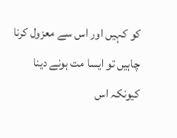کو کہیں اور اس سے معزول کرنا چاہیں تو ایسا مت ہونے دینا کیونکہ اس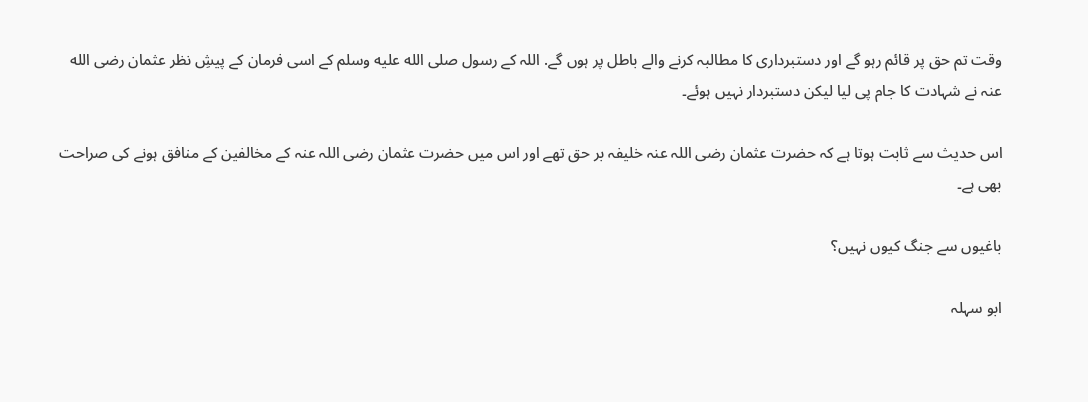وقت تم حق پر قائم رہو گے اور دستبرداری کا مطالبہ کرنے والے باطل پر ہوں گے. اللہ کے رسول صلى الله عليه وسلم کے اسی فرمان کے پیشِ نظر عثمان رضی الله عنہ نے شہادت کا جام پی لیا لیکن دستبردار نہیں ہوئے۔

اس حدیث سے ثابت ہوتا ہے کہ حضرت عثمان رضی اللہ عنہ خلیفہ بر حق تھے اور اس میں حضرت عثمان رضی اللہ عنہ کے مخالفین کے منافق ہونے کی صراحت بھی ہے۔

باغیوں سے جنگ کیوں نہیں؟

ابو سہلہ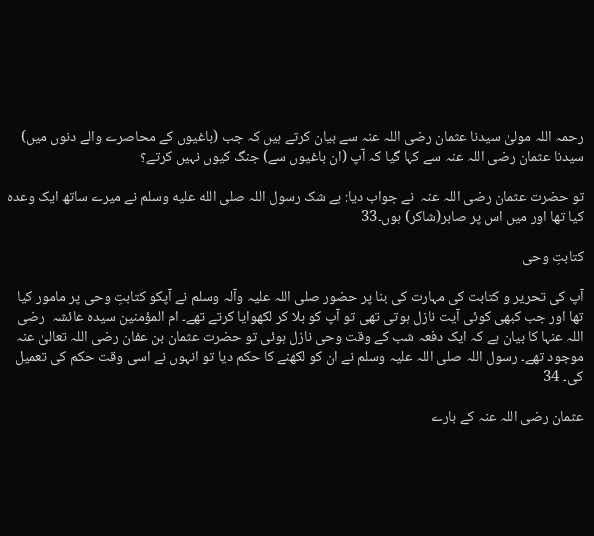رحمہ اللہ مولیٰ سیدنا عثمان رضی اللہ عنہ سے بیان کرتے ہیں کہ جب (باغیوں کے محاصرے والے دنوں میں) سیدنا عثمان رضی اللہ عنہ سے کہا گیا کہ آپ (ان باغیوں سے) جنگ کیوں نہیں کرتے؟

تو حضرت عثمان رضی اللہ عنہ  نے جواب دیا: بے شک رسول اللہ صلى الله عليه وسلم نے میرے ساتھ ایک وعدہ کیا تھا اور میں اس پر صابر(شاکر) ہوں۔33

کتابتِ وحی

آپ کی تحریر و کتابت کی مہارت کی بنا پر حضور صلی اللہ علیہ وآلہ وسلم نے آپکو کتابتِ وحی پر مامور کیا تھا اور جب کبھی کوئی آیت نازل ہوتی تھی تو آپ کو بلا کر لکھوایا کرتے تھے۔ ام المؤمنین سیدہ عائشہ  رضی اللہ عنہا کا بیان ہے کہ ایک دفعہ شب کے وقت وحی نازل ہوئی تو حضرت عثمان بن عفان رضی اللہ تعالیٰ عنہ موجود تھے۔ رسول اللہ صلی اللہ علیہ وسلم نے ان کو لکھنے کا حکم دیا تو انہوں نے اسی وقت حکم کی تعمیل کی۔ 34

عثمان رضی اللہ عنہ کے بارے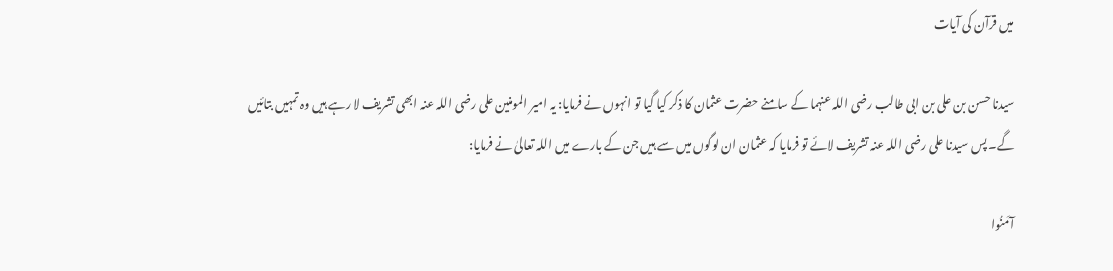میں قرآن کی آیات

سیدنا حسن بن علی بن ابی طالب رضی اللہ عنہما کے سامنے حضرت عثمان کا ذکر کیا گیا تو انہوں نے فرمایا: یہ امیر المومنین علی رضی اللہ عنہ ابھی تشریف لا رہے ہیں وہ تمہیں بتائیں گے۔ پس سیدنا علی رضی اللہ عنہ تشریف لائے تو فرمایا کہ عثمان ان لوگوں میں سے ہیں جن کے بارے میں اللہ تعالیٰ نے فرمایا:

آمَنُوا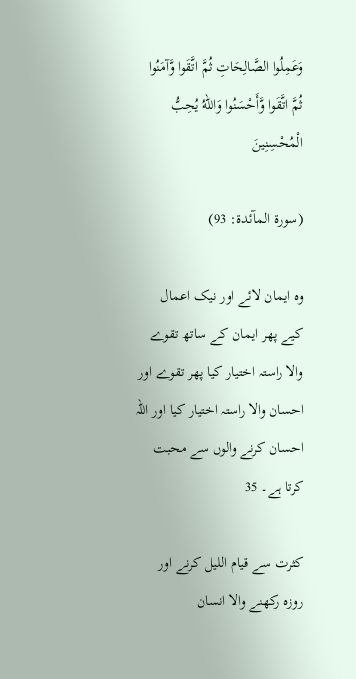وَعَمِلُوا الصَّالِحَاتِ ثُمَّ اتَّقَوا وَّآمَنُوا ثُمَّ اتَّقَوا وَّأَحْسَنُوا وَاللهُ يُحِبُّ الْمُحْسِنِينَ

(سورۃ المآئدۃ: 93)

وہ ایمان لائے اور نیک اعمال کیے پھر ایمان کے ساتھ تقوے والا راستہ اختیار کیا پھر تقوے اور احسان والا راستہ اختیار کیا اور اللہ احسان کرنے والوں سے محبت کرتا ہے۔ 35

کثرت سے قیام اللیل کرنے اور روزہ رکھنے والا انسان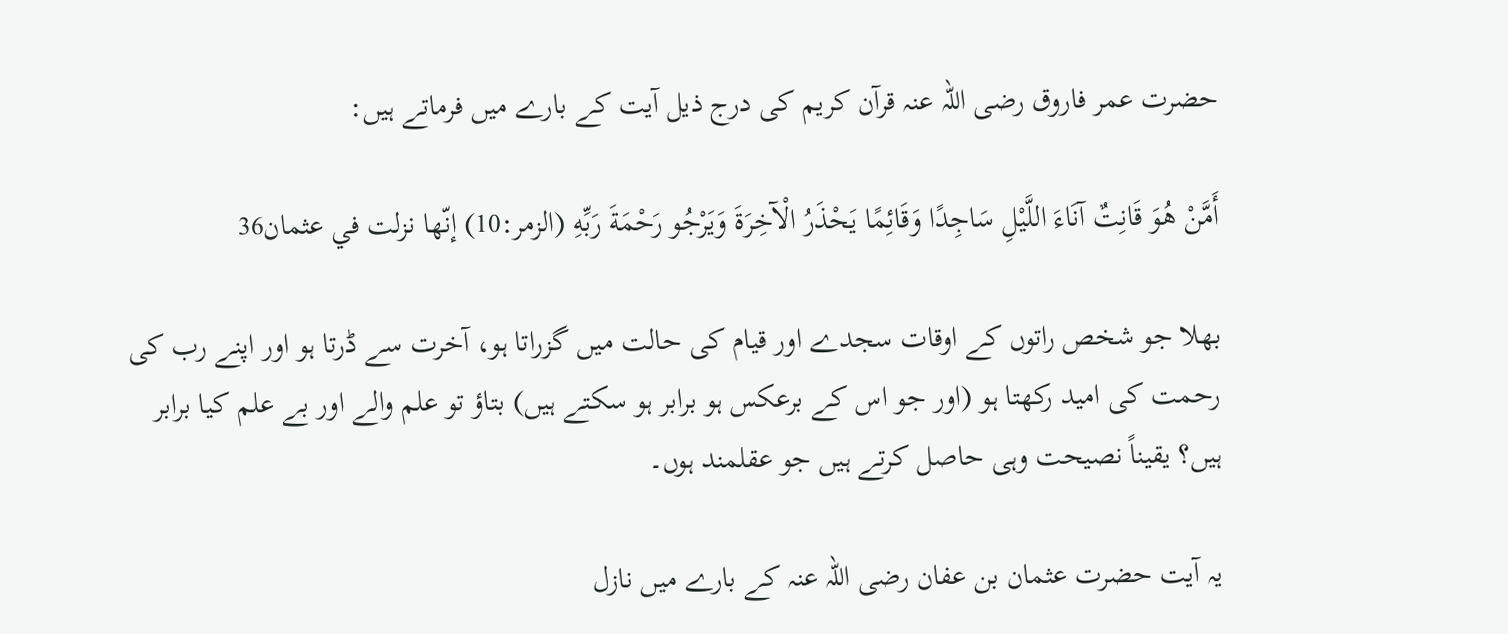حضرت عمر فاروق رضی اللہ عنہ قرآن کریم کی درج ذیل آیت کے بارے میں فرماتے ہیں:

أَمَّنْ هُوَ قَانِتٌ آنَاءَ اللَّيْلِ سَاجِدًا وَقَائِمًا يَحْذَرُ الْآخِرَةَ وَيَرْجُو رَحْمَةَ رَبِّهِ (الزمر:10) إنّها نزلت في عثمان36

بھلا جو شخص راتوں کے اوقات سجدے اور قیام کی حالت میں گزراتا ہو، آخرت سے ڈرتا ہو اور اپنے رب کی رحمت کی امید رکھتا ہو (اور جو اس کے برعکس ہو برابر ہو سکتے ہیں) بتاؤ تو علم والے اور بے علم کیا برابر ہیں؟ یقیناً نصیحت وہی حاصل کرتے ہیں جو عقلمند ہوں۔

یہ آیت حضرت عثمان بن عفان رضی اللہ عنہ کے بارے میں نازل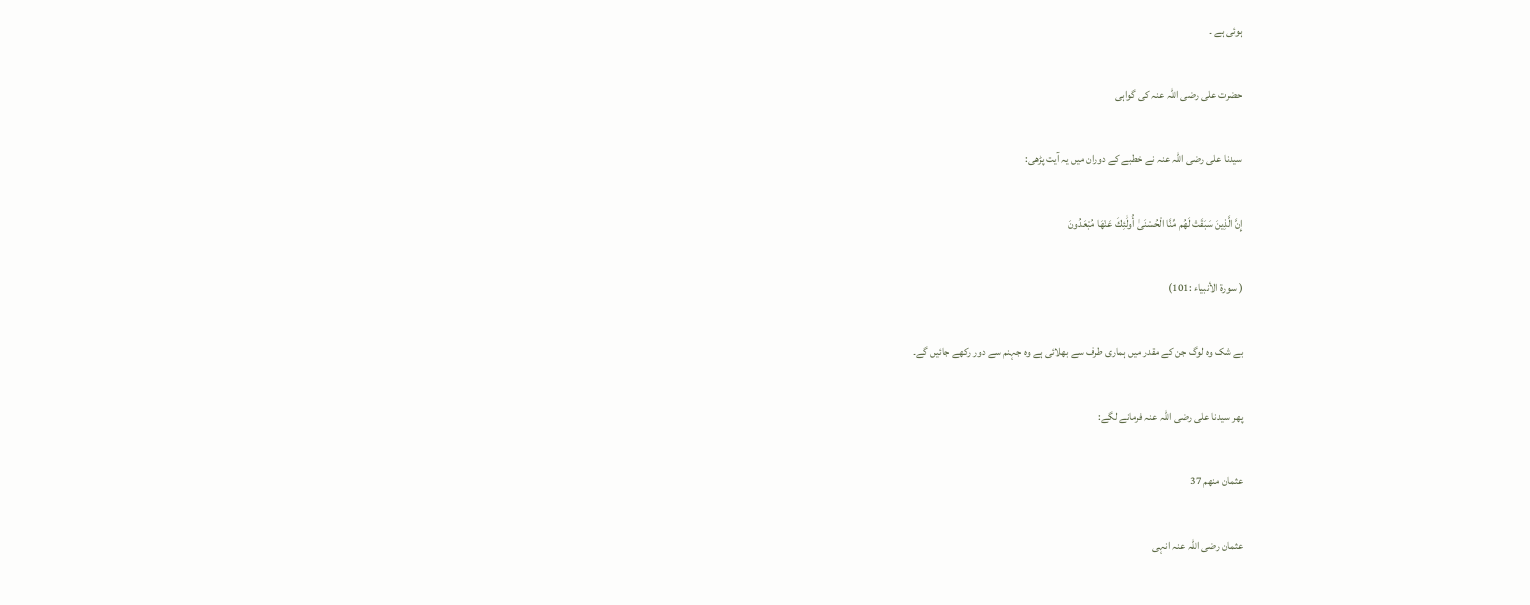ہوئی ہے ۔

حضرت علی رضی اللہ عنہ کی گواہی

سیدنا علی رضی اللہ عنہ نے خطبے کے دوران میں یہ آیت پڑھی:

إِنَّ الَّذِينَ سَبَقَتْ لَهُم مِّنَّا الْحُسْنَىٰ أُولَٰئِكَ عَنْهَا مُبْعَدُونَ

( سورۃ الأنبیاء :101)

بے شک وہ لوگ جن کے مقدر میں ہماری طرف سے بھلائی ہے وہ جہنم سے دور رکھے جائیں گے۔

پھر سیدنا علی رضی اللہ عنہ فرمانے لگے:

عثمان منهم 37

عثمان رضی اللہ عنہ انہی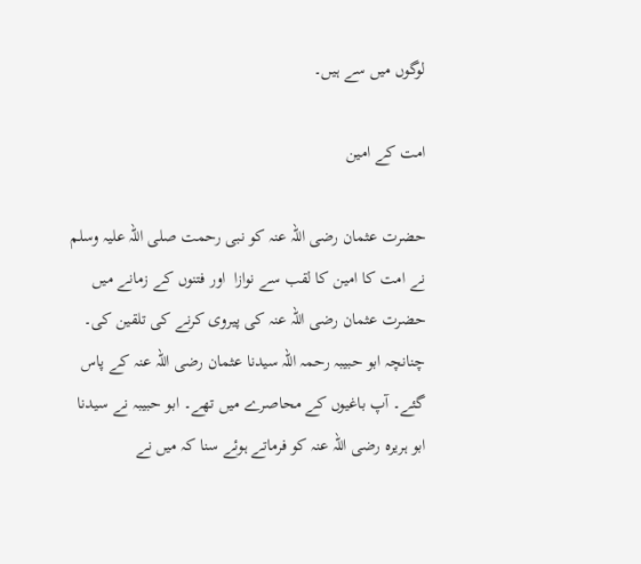لوگوں میں سے ہیں۔

امت کے امین

حضرت عثمان رضی اللہ عنہ کو نبی رحمت صلی اللہ علیہ وسلم نے امت کا امین کا لقب سے نوازا  اور فتنوں کے زمانے میں حضرت عثمان رضی اللہ عنہ کی پیروی کرنے کی تلقین کی۔ چنانچہ ابو حبیبہ رحمہ اللہ سیدنا عثمان رضی اللہ عنہ کے پاس گئے۔ آپ باغیوں کے محاصرے میں تھے۔ ابو حبیبہ نے سیدنا ابو ہریرہ رضی اللہ عنہ کو فرماتے ہوئے سنا کہ میں نے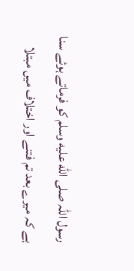رسول اللہ صلى الله عليه وسلم کو فرماتے ہوئے سنا ہے کہ میرے بعد تم فتنے اور اختلاف میں مبتلا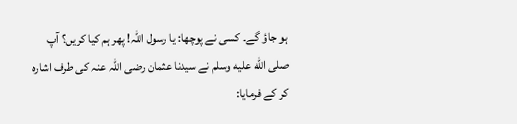ہو جاؤ گے۔ کسی نے پوچھا: یا رسول اللہ! پھر ہم کیا کریں؟ آپ صلى الله عليه وسلم نے سیدنا عثمان رضی اللہ عنہ کی طرف اشارہ کر کے فرمایا: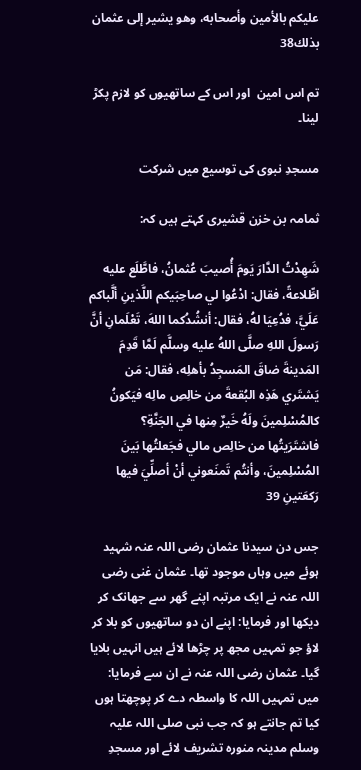عليكم بالأمين وأصحابه، وهو يشير إلى عثمان بذلك38

تم اس امین  اور اس کے ساتھیوں کو لازم پکڑ لینا۔

مسجدِ نبوی کی توسیع میں شرکت

ثمامہ بن خزن قشیری کہتے ہیں کہ:

شَهِدْتُ الدَّارَ يَومَ أُصيبَ عُثمانُ، فاطَّلَع عليه اطِّلاعةً، فقال: ادْعُوا لي صاحِبَيكم اللَّذينِ ألَّباكم عَلَيَّ، فدُعِيَا لهُ، فقال: أنشُدُكما اللهَ، تَعْلَمانِ أنَّ رَسولَ اللهِ صلَّى اللهُ عليه وسلَّم لَمَّا قَدِمَ المَدينةَ ضاقَ المَسجِدُ بأهلِه، فقال: مَن يَشتَري هَذِه البُقعةَ من خالِصِ مالِه فيَكونُ كالمُسْلِمينَ ولَهُ خَيرٌ مِنها في الجَنَّةِ؟ فاشتَرَيتُها من خالِص مالي فجَعلتُها بَينَ المُسْلِمينَ، وأنتُم تَمنَعوني أنْ أصلِّيَ فيها رَكعَتينِ 39

جس دن سیدنا عثمان رضی اللہ عنہ شہید ہوئے میں وہاں موجود تھا۔ عثمان غنی رضی اللہ عنہ نے ایک مرتبہ اپنے گھر سے جھانک کر دیکھا اور فرمایا: اپنے ان دو ساتھیوں کو بلا کر لاؤ جو تمہیں مجھ پر چڑھا لائے ہیں انہیں بلایا گیا۔ عثمان رضی اللہ عنہ نے ان سے فرمایا: میں تمہیں اللہ کا واسطہ دے کر پوچھتا ہوں کیا تم جانتے ہو کہ جب نبی صلی اللہ علیہ وسلم مدینہ منورہ تشریف لائے اور مسجدِ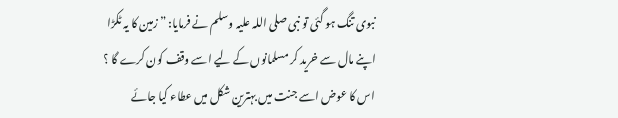نبوی تنگ ہو گئی تو نبی صلی اللہ علیہ وسلم نے فرمایا: ”زمین کا یہ ٹکڑا اپنے مال سے خرید کر مسلمانوں کے لیے اسے وقف کون کرے گا ؟ اس کا عوض اسے جنت میں بہترین شکل میں عطاء کیا جائے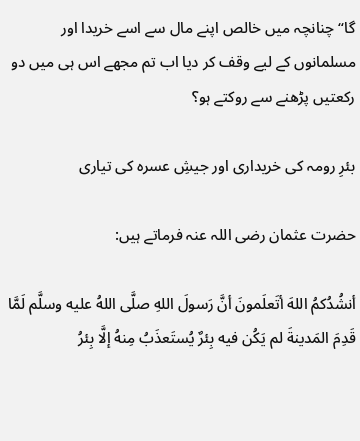گا“ چنانچہ میں خالص اپنے مال سے اسے خریدا اور مسلمانوں کے لیے وقف کر دیا اب تم مجھے اس ہی میں دو رکعتیں پڑھنے سے روکتے ہو؟

بئرِ رومہ کی خریداری اور جیشِ عسرہ کی تیاری

حضرت عثمان رضی اللہ عنہ فرماتے ہیں:

أنشُدُكمُ اللهَ أتَعلَمونَ أنَّ رَسولَ اللهِ صلَّى اللهُ عليه وسلَّم لَمَّا قَدِمَ المَدينةَ لم يَكُن فيه بِئرٌ يُستَعذَبُ مِنهُ إلَّا بِئرُ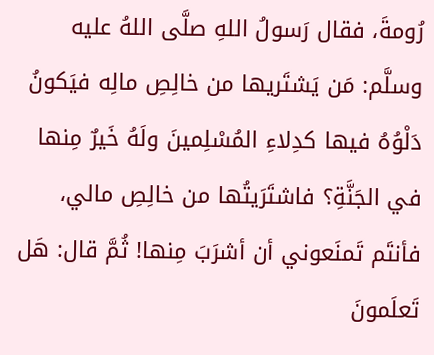رُومةَ، فقال رَسولُ اللهِ صلَّى اللهُ عليه وسلَّم: مَن يَشتَريها من خالِصِ مالِه فيَكونُ دَلْوُهُ فيها كدِلاءِ المُسْلِمينَ ولَهُ خَيرٌ مِنها في الجَنَّةِ؟ فاشتَرَيتُها من خالِصِ مالي، فأنتَم تَمنَعوني أن أشرَبَ مِنها! ثُمَّ قال: هَل تَعلَمونَ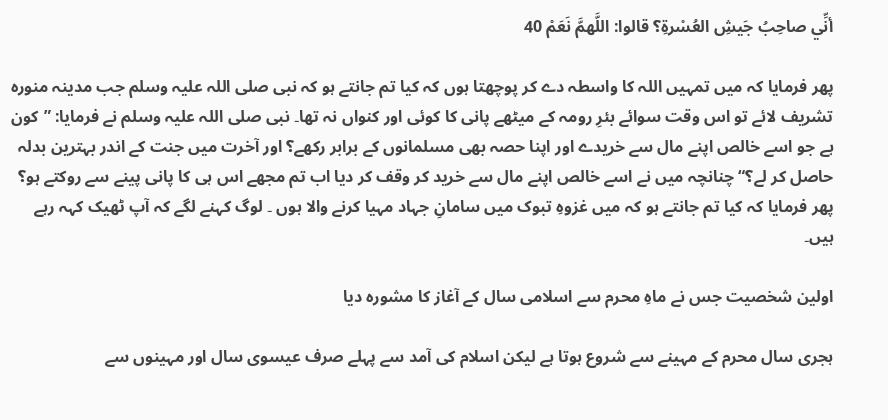أنِّي صاحِبُ جَيشِ العُسْرةِ؟ قالوا: اللَّهمَّ نَعَمْ 40

پھر فرمایا کہ میں تمہیں اللہ کا واسطہ دے کر پوچھتا ہوں کہ کیا تم جانتے ہو کہ نبی صلی اللہ علیہ وسلم جب مدینہ منورہ تشریف لائے تو اس وقت سوائے بئرِ رومہ کے میٹھے پانی کا کوئی اور کنواں نہ تھا۔ نبی صلی اللہ علیہ وسلم نے فرمایا: ”کون ہے جو اسے خالص اپنے مال سے خریدے اور اپنا حصہ بھی مسلمانوں کے برابر رکھے؟ اور آخرت میں جنت کے اندر بہترین بدلہ حاصل کر لے؟“ چنانچہ میں نے اسے خالص اپنے مال سے خرید کر وقف کر دیا اب تم مجھے اس ہی کا پانی پینے سے روکتے ہو؟ پھر فرمایا کہ کیا تم جانتے ہو کہ میں غزوہِ تبوک میں سامانِ جہاد مہیا کرنے والا ہوں ۔ لوگ کہنے لگے کہ آپ ٹھیک کہہ رہے ہیں۔

اولین شخصیت جس نے ماہِ محرم سے اسلامی سال كے آغاز کا مشورہ دیا

ہجری سال محرم کے مہینے سے شروع ہوتا ہے لیکن اسلام کی آمد سے پہلے صرف عیسوی سال اور مہینوں سے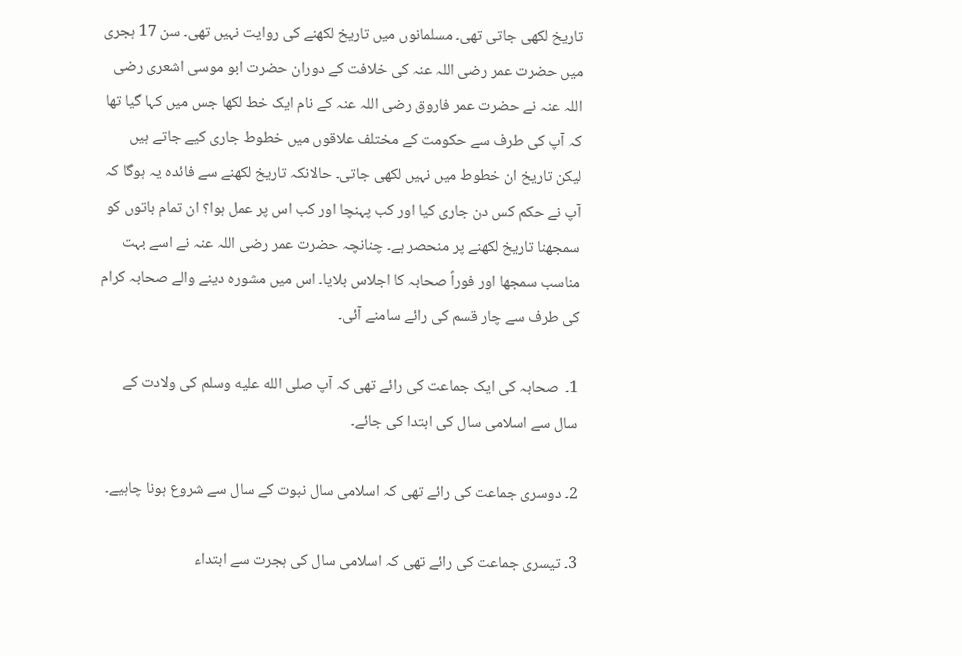تاریخ لکھی جاتی تھی۔ مسلمانوں میں تاریخ لکھنے کی روایت نہیں تھی۔ سن 17 ہجری میں حضرت عمر رضی اللہ عنہ کی خلافت کے دوران حضرت ابو موسی اشعری رضی اللہ عنہ نے حضرت عمر فاروق رضی اللہ عنہ کے نام ایک خط لکھا جس میں کہا گیا تھا کہ آپ کی طرف سے حکومت کے مختلف علاقوں میں خطوط جاری کیے جاتے ہیں لیکن تاریخ ان خطوط میں نہیں لکھی جاتی۔ حالانکہ تاریخ لکھنے سے فائدہ یہ ہوگا کہ آپ نے حکم کس دن جاری کیا اور کب پہنچا اور کب اس پر عمل ہوا؟ ان تمام باتوں کو سمجھنا تاریخ لکھنے پر منحصر ہے۔ چنانچہ حضرت عمر رضی اللہ عنہ نے اسے بہت مناسب سمجھا اور فوراً صحابہ کا اجلاس بلایا۔ اس میں مشورہ دینے والے صحابہ کرام کی طرف سے چار قسم کی رائے سامنے آئی۔

1۔  صحابہ کی ایک جماعت کی رائے تھی کہ آپ صلى الله عليه وسلم کی ولادت کے سال سے اسلامی سال کی ابتدا کی جائے۔

2۔ دوسری جماعت کی رائے تھی کہ اسلامی سال نبوت کے سال سے شروع ہونا چاہیے۔

3۔ تیسری جماعت کی رائے تھی کہ اسلامی سال كی ہجرت سے ابتداء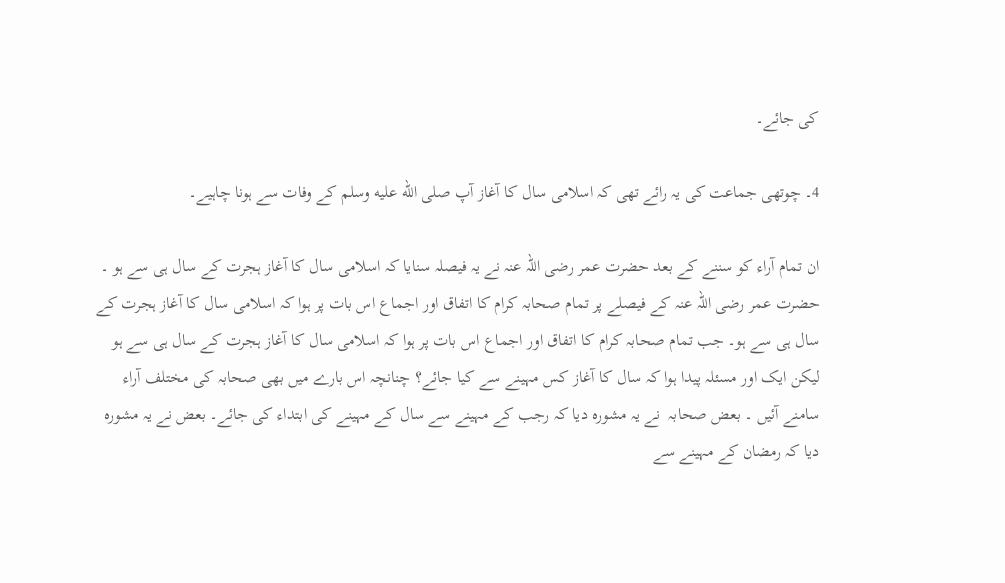کی جائے۔

4۔ چوتھی جماعت کی یہ رائے تھی کہ اسلامی سال کا آغاز آپ صلى الله عليه وسلم کے وفات سے ہونا چاہیے۔

ان تمام آراء کو سننے کے بعد حضرت عمر رضی اللہ عنہ نے یہ فیصلہ سنایا کہ اسلامی سال کا آغاز ہجرت کے سال ہی سے ہو ۔ حضرت عمر رضی اللہ عنہ کے فیصلے پر تمام صحابہ کرام کا اتفاق اور اجماع اس بات پر ہوا کہ اسلامی سال کا آغاز ہجرت کے سال ہی سے ہو۔ جب تمام صحابہ کرام کا اتفاق اور اجماع اس بات پر ہوا کہ اسلامی سال کا آغاز ہجرت کے سال ہی سے ہو لیکن ایک اور مسئلہ پیدا ہوا کہ سال کا آغاز کس مہینے سے کیا جائے؟ چنانچہ اس بارے میں بھی صحابہ کی مختلف آراء سامنے آئیں ۔ بعض صحابہ  نے یہ مشورہ دیا کہ رجب کے مہینے سے سال کے مہینے کی ابتداء کی جائے۔ بعض نے یہ مشورہ دیا کہ رمضان کے مہینے سے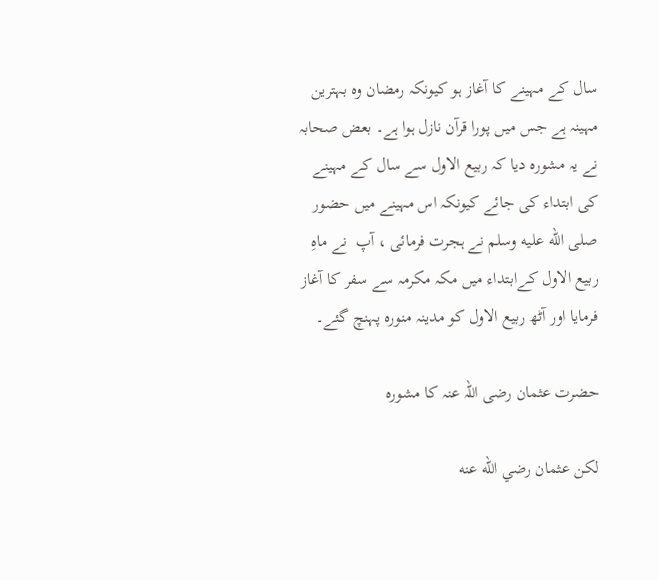سال کے مہینے کا آغاز ہو کیونکہ رمضان وہ بہترین مہینہ ہے جس میں پورا قرآن نازل ہوا ہے۔ بعض صحابہ نے یہ مشورہ دیا کہ ربیع الاول سے سال کے مہینے کی ابتداء کی جائے کیونکہ اس مہینے میں حضور صلى الله عليه وسلم نے ہجرت فرمائی ، آپ  نے ماہِ  ربیع الاول کےابتداء میں مکہ مکرمہ سے سفر کا آغاز فرمایا اور آٹھ ربیع الاول کو مدینہ منورہ پہنچ گئے۔

حضرت عثمان رضی اللہ عنہ کا مشورہ

لكن عثمان رضي الله عنه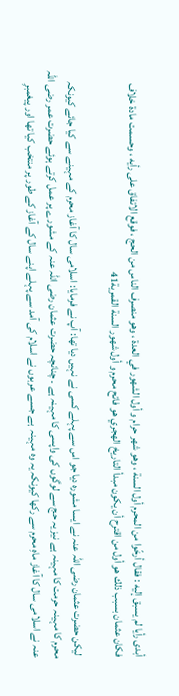أبدى رأيا لم يسبق إليه : فقال أرخّوا من المحرم أول السنة ، وهو شهر حرام و أول الشهور في العدة ، وهو منصرف الناس من الحج ، فوقع الاتفاق على رأيه ، وحسمت مادة خلاف فكان عثمان بسبب ذلك هو أول من اقترح أن يكون مبدأ التاريخ الهجري هو فاتح محرم و أول شهور السنة القمرية41

 لیکن حضرت عثمان رضی اللہ عنہ نے ایسا مشورہ دیا جو اس سے پہلے کسی نے نہیں دیا تھا: آپ نے فرمایا: اسلامی سال کا آغاز محرم کے مہینے سے کیا جائے کیونکہ محرم کا مہینہ حرمت کا مہینہ ہے نیز یہ حج سے لوگوں کی واپسی کا مہینہ ہے ۔ چنانچہ حضرت عثمان رضی اللہ عنہ کے مشورے پر عمل کرتے ہوئے حضرت عمر رضی اللہ عنہ نے اسلامی سال کا آغاز ماہِ محرم سے رکھا کیونکہ یہ وہ مہینہ  ہے جسے عربوں نے اسلام کی آمد سے پہلے اپنے سال کے آغاز کے طور پر منتخب کیا تھا اور پیغمبرِ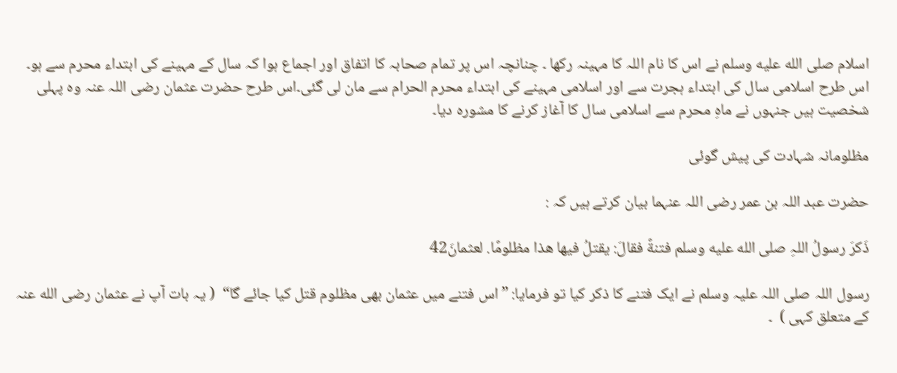اسلام صلى الله عليه وسلم نے اس کا نام اللہ کا مہینہ رکھا ۔ چنانچہ اس پر تمام صحابہ کا اتفاق اور اجماع ہوا کہ سال کے مہینے کی ابتداء محرم سے ہو۔ اس طرح اسلامی سال کی ابتداء ہجرت سے اور اسلامی مہینے کی ابتداء محرم الحرام سے مان لی گئی۔اس طرح حضرت عثمان رضی اللہ عنہ وہ پہلی شخصیت ہیں جنہوں نے ماہِ محرم سے اسلامی سال کا آغاز کرنے کا مشورہ دیا۔

مظلومانہ شہادت کی پیش گوئی

حضرت عبد اللہ بن عمر رضی اللہ عنہما بیان کرتے ہیں کہ :

ذَكرَ رسولُ اللہِ صلى الله عليه وسلم فتنةً فقالَ: يقتلُ فيها هذا مظلومًا. لعثمانَ42

رسول اللہ صلی اللہ علیہ وسلم نے ایک فتنے کا ذکر کیا تو فرمایا: ”اس فتنے میں عثمان بھی مظلوم قتل کیا جائے گا“  ( یہ بات آپ نے عثمان رضی الله عنہ کے متعلق کہی )  ۔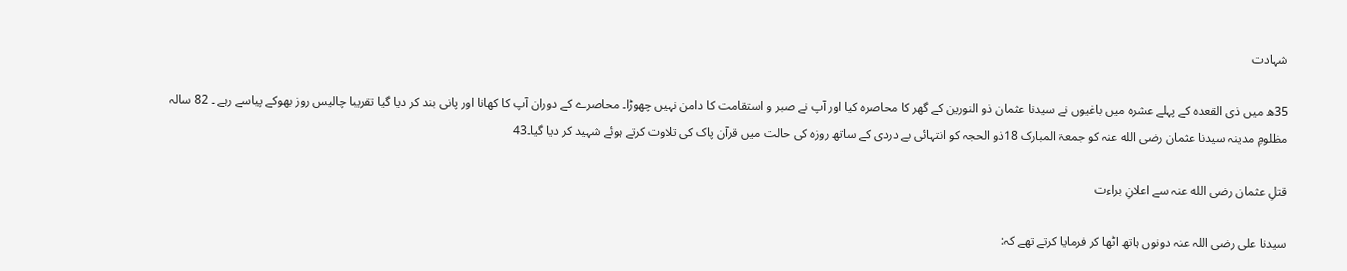شہادت

35ھ میں ذی القعدہ کے پہلے عشرہ میں باغیوں نے سیدنا عثمان ذو النورین کے گھر کا محاصرہ کیا اور آپ نے صبر و استقامت کا دامن نہیں چھوڑا۔ محاصرے کے دوران آپ کا کھانا اور پانی بند کر دیا گیا تقریبا چالیس روز بھوکے پیاسے رہے ۔ 82 سالہ مظلومِ مدینہ سیدنا عثمان رضی الله عنہ کو جمعۃ المبارک 18ذو الحجہ کو انتہائی بے دردی کے ساتھ روزہ کی حالت میں قرآن پاک کی تلاوت کرتے ہوئے شہید کر دیا گیا۔43

قتلِ عثمان رضی الله عنہ سے اعلانِ براءت

سیدنا علی رضی اللہ عنہ دونوں ہاتھ اٹھا کر فرمایا کرتے تھے کہ: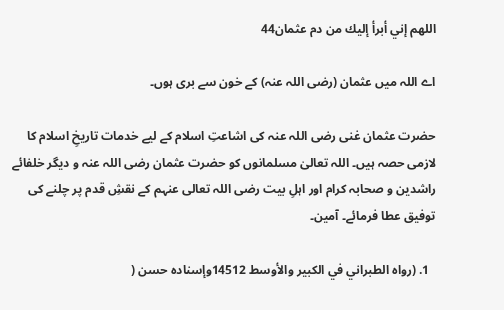اللهم إني أبرأ إليك من دم عثمان44

اے اللہ میں عثمان (رضی اللہ عنہ) کے خون سے بری ہوں۔

حضرت عثمان غنی رضی اللہ عنہ کی اشاعتِ اسلام کے لیے خدمات تاریخِ اسلام کا لازمی حصہ ہیں۔ اللہ تعالیٰ مسلمانوں کو حضرت عثمان رضی اللہ عنہ و دیگر خلفائے راشدین و صحابہ کرام اور اہلِ بیت رضی اللہ تعالی عنہم کے نقشِ قدم پر چلنے کی توفیق عطا فرمائے۔ آمین۔

  1. (رواه الطبراني في الكبير والأوسط 14512وإسناده حسن (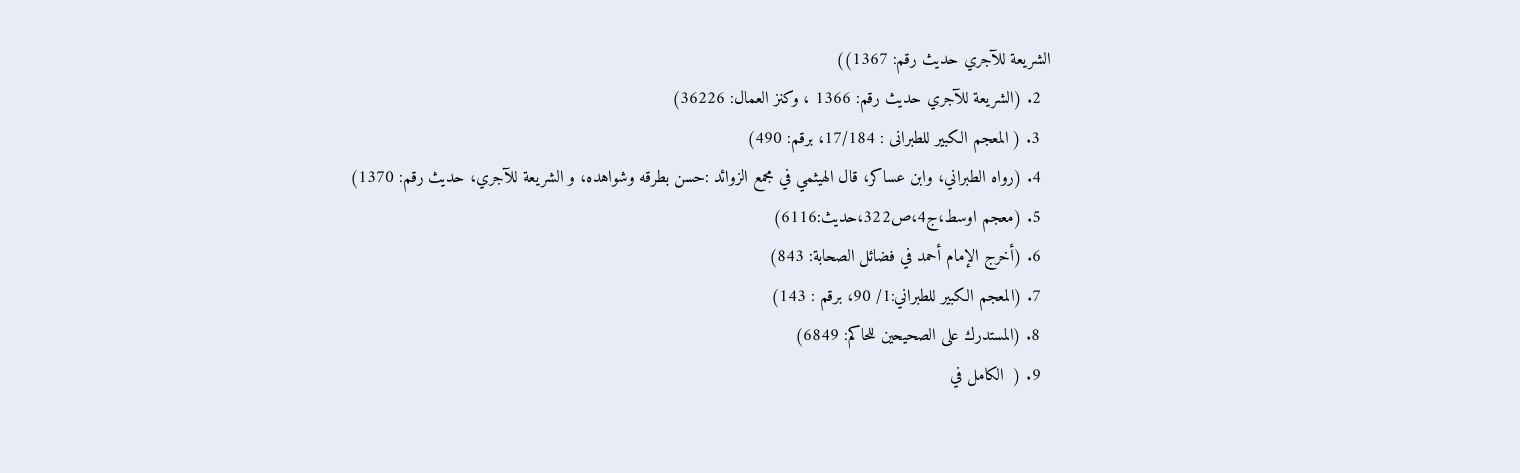الشريعة للآجري حديث رقم: 1367))
  2. (الشريعة للآجري حديث رقم: 1366 ، وکنز العمال: 36226)
  3. ( المعجم الکبیر للطبرانی : 17/184، برقم: 490)
  4. (رواه الطبراني، وابن عساكر، قال الهيثمي في مجمع الزوائد :حسن بطرقه وشواهده، و الشريعة للآجري، حديث رقم: 1370)
  5. (معجم اوسط،ج4،ص322،حدیث:6116)
  6. (أخرج الإمام أحمد في فضائل الصحابة: 843)
  7. (المعجم الکبير للطبراني:1/ 90، برقم : 143)
  8. (المستدرك على الصحيحين للحاكم: 6849)
  9. (  الکامل في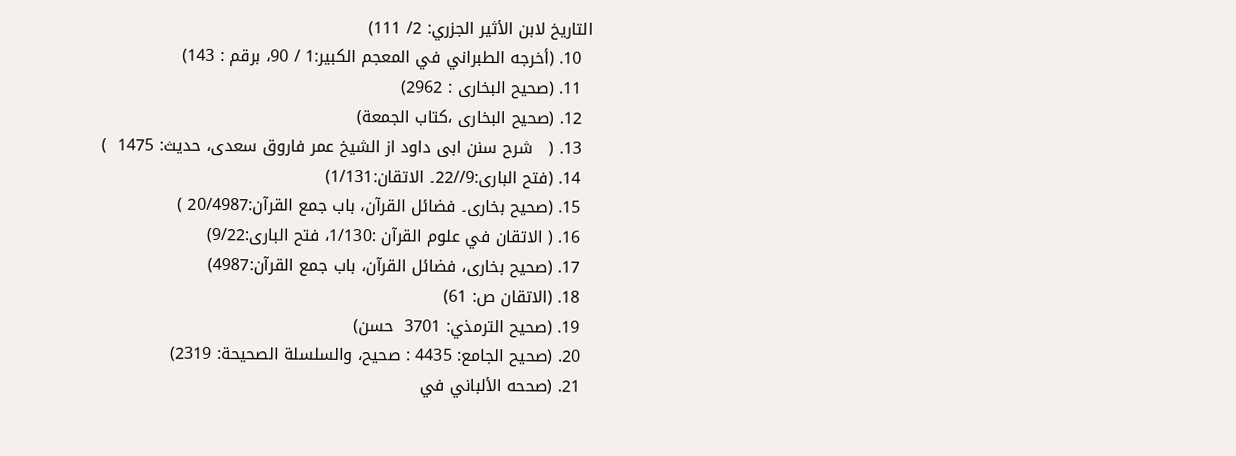التاریخ لابن الأثير الجزري: 2/ 111)
  10. (أخرجه الطبراني في المعجم الکبير:1 / 90، برقم : 143)
  11. (صحیح البخاری : 2962)
  12. (صحیح البخاری ،کتاب الجمعة)
  13. (   شرح سنن ابی داود از الشیخ عمر فاروق سعدی، حدیث: 1475  )
  14. (فتح الباری:9//22۔ الاتقان:1/131)
  15. (صحیح بخاری۔ فضائل القرآن، باب جمع القرآن:20/4987 )
  16. ( الاتقان في علوم القرآن :1/130، فتح الباری:9/22)
  17. (صحیح بخاری، فضائل القرآن، باب جمع القرآن:4987)
  18. (الاتقان ص: 61)
  19. (صحيح الترمذي: 3701  حسن)
  20. (صحيح الجامع: 4435 : صحيح، والسلسلة الصحيحة: 2319)
  21. (صححه الألباني في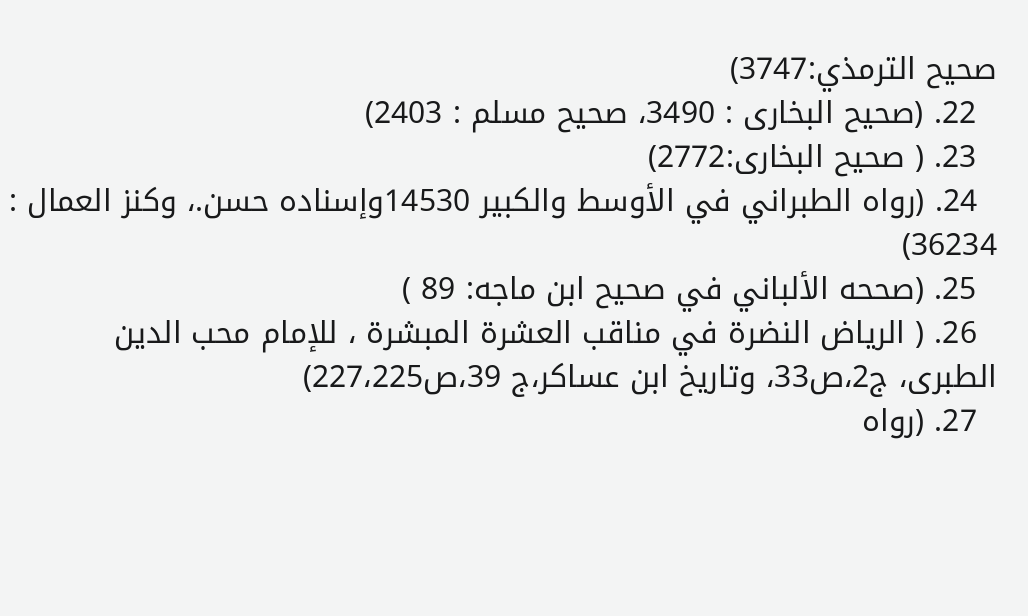صحيح الترمذي:3747)
  22. (صحیح البخاری : 3490، صحیح مسلم : 2403)
  23. ( صحیح البخاری:2772)
  24. (رواه الطبراني في الأوسط والكبير 14530وإسناده حسن.، وکنز العمال : 36234)
  25. (صححه الألباني في صحيح ابن ماجه: 89 )
  26. ( الریاض النضرۃ في مناقب العشرۃ المبشرۃ ، للإمام محب الدین الطبری، ج2،ص33، وتاریخ ابن عساکر،ج 39،ص227،225)
  27. (رواه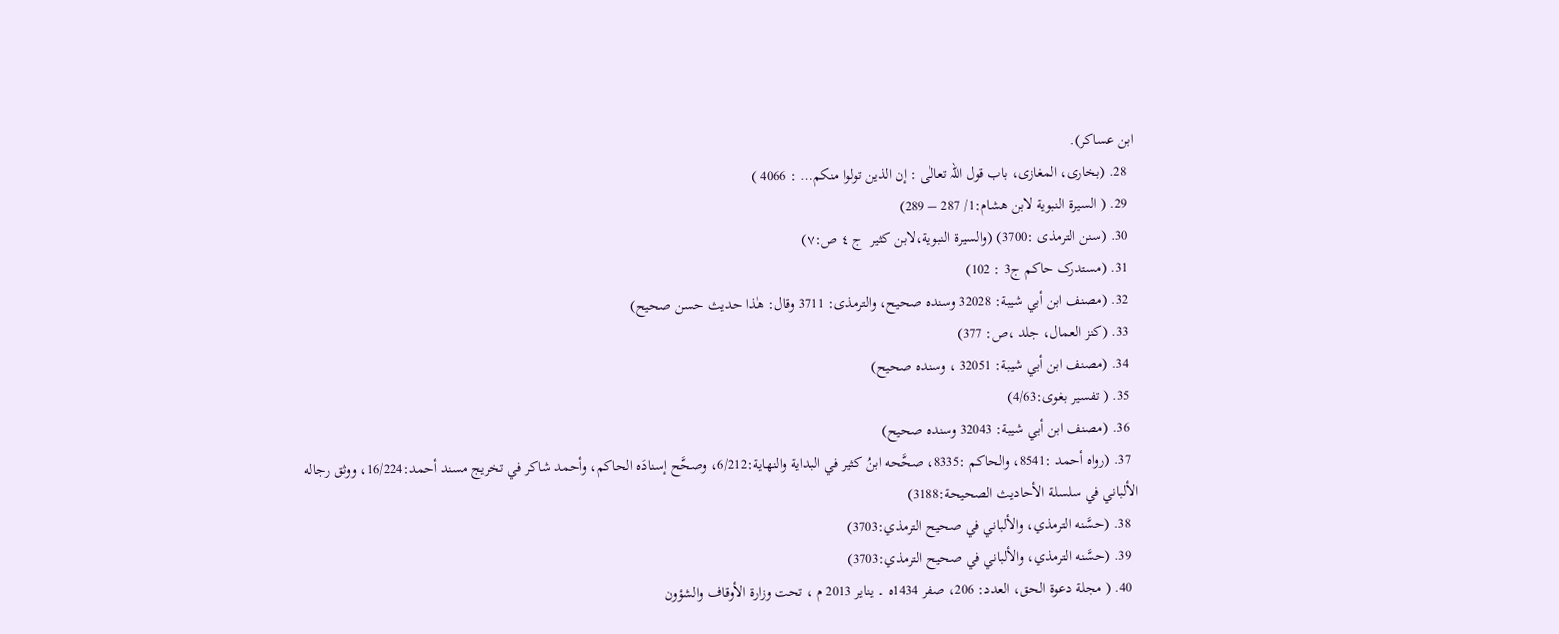ابن عساكر).
  28. (بخاری، المغازی، باب قول اللہ تعالٰی : إن الذین تولوا منکم… : 4066 )
  29. ( السيرة النبوية لابن هشام:1/ 287 – 289)
  30. (سنن الترمذی :3700) (والسيرة النبوية،لابن كثير  ج ٤ ص:٧)
  31. (مستدرک حاکم ج3 : 102)
  32. (مصنف ابن أبي شیبة: 32028 وسندہ صحیح، والترمذی: 3711 وقال: ھٰذا حدیث حسن صحیح)
  33. (کنز العمال، جلد ،ص: 377)
  34. (مصنف ابن أبي شیبة: 32051 ، وسندہ صحیح)
  35. ( تفسیر بغوی:4/63)
  36. (مصنف ابن أبي شیبة: 32043 وسندہ صحیح)
  37. (رواه أحمد :8541، والحاكم :8335، صحَّحه ابنُ كثير في البداية والنهاية:6/212، وصحَّح إسنادَه الحاكم، وأحمد شاكر في تخريج مسند أحمد:16/224، ووثق رجاله الألباني في سلسلة الأحاديث الصحيحة:3188)
  38. (حسَّنه الترمذي، والألباني في صحيح الترمذي:3703)
  39. (حسَّنه الترمذي، والألباني في صحيح الترمذي:3703)
  40. ( مجلة دعوة الحق، العدد: 206، صفر 1434ه ۔ ینایر 2013 م ، تحت وزارة الأوقاف والشؤون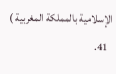الإسلامية بالمملكة المغربیة )
  41.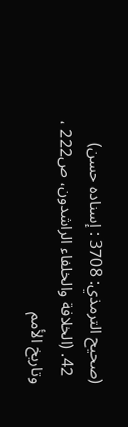(صحيح الترمذي: 3708 : إسناده حسن)
  42. (الخلافة والخلفاء الراشدون، ص222 ، وتاريخ الأمم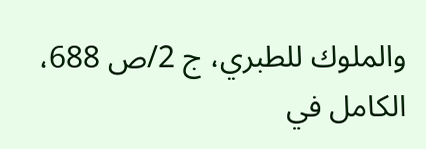والملوك للطبري، ج 2/ص 688، الكامل في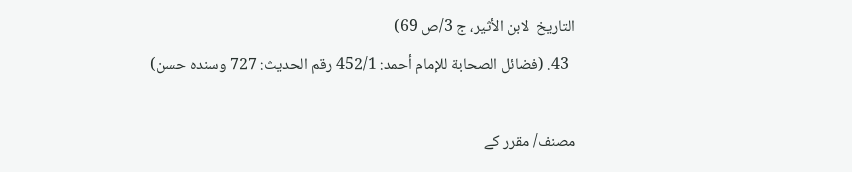التاريخ  لابن الأثير، ج 3/ص 69)
  43. (فضائل الصحابة للإمام أحمد: 452/1 رقم الحدیث: 727 وسندہ حسن)

مصنف/ مقرر کے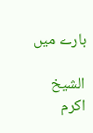بارے میں

الشیخ اکرم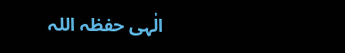الٰہی حفظہ اللہ